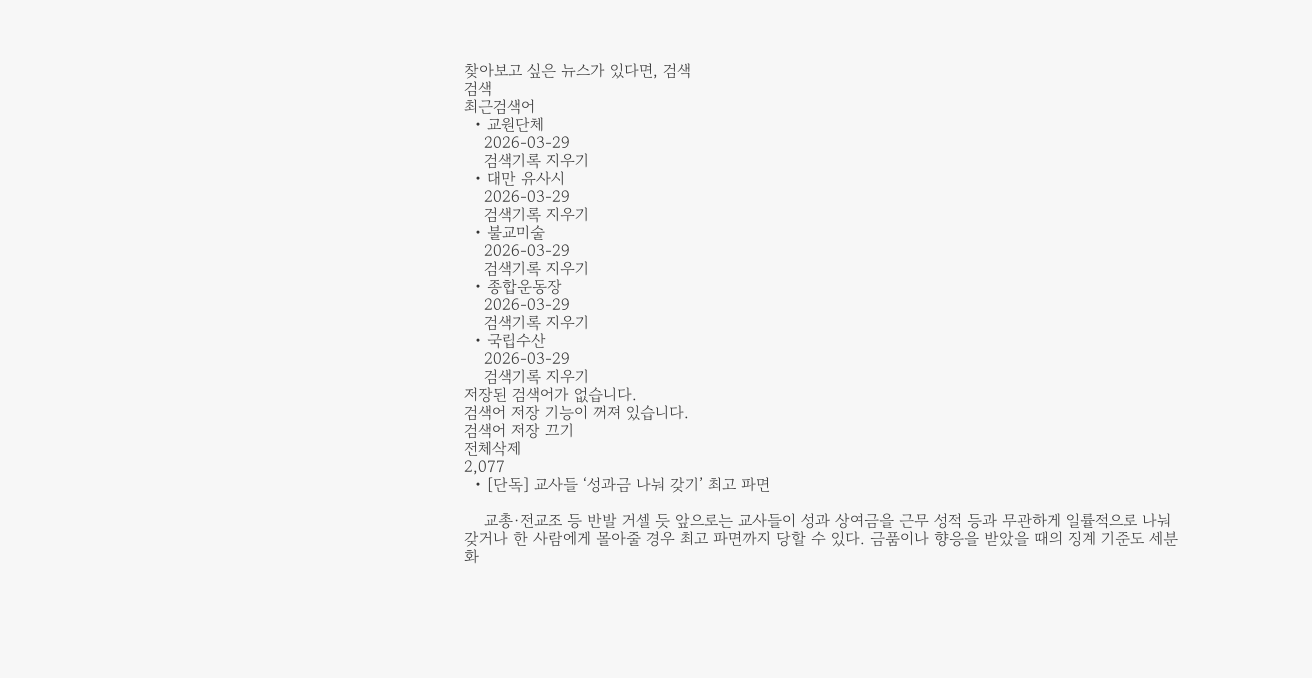찾아보고 싶은 뉴스가 있다면, 검색
검색
최근검색어
  • 교원단체
    2026-03-29
    검색기록 지우기
  • 대만 유사시
    2026-03-29
    검색기록 지우기
  • 불교미술
    2026-03-29
    검색기록 지우기
  • 종합운동장
    2026-03-29
    검색기록 지우기
  • 국립수산
    2026-03-29
    검색기록 지우기
저장된 검색어가 없습니다.
검색어 저장 기능이 꺼져 있습니다.
검색어 저장 끄기
전체삭제
2,077
  • [단독] 교사들 ‘성과금 나눠 갖기’ 최고 파면

    교총·전교조 등 반발 거셀 듯 앞으로는 교사들이 성과 상여금을 근무 성적 등과 무관하게 일률적으로 나눠 갖거나 한 사람에게 몰아줄 경우 최고 파면까지 당할 수 있다. 금품이나 향응을 받았을 때의 징계 기준도 세분화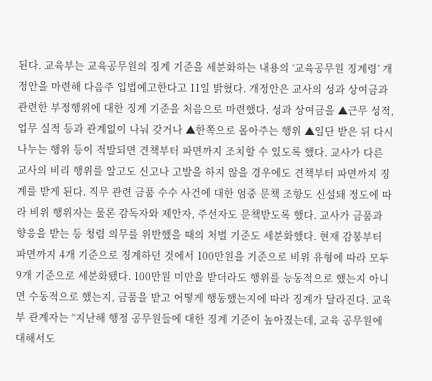된다. 교육부는 교육공무원의 징계 기준을 세분화하는 내용의 ‘교육공무원 징계령’ 개정안을 마련해 다음주 입법예고한다고 11일 밝혔다. 개정안은 교사의 성과 상여금과 관련한 부정행위에 대한 징계 기준을 처음으로 마련했다. 성과 상여금을 ▲근무 성적, 업무 실적 등과 관계없이 나눠 갖거나 ▲한쪽으로 몰아주는 행위 ▲일단 받은 뒤 다시 나누는 행위 등이 적발되면 견책부터 파면까지 조치할 수 있도록 했다. 교사가 다른 교사의 비리 행위를 알고도 신고나 고발을 하지 않을 경우에도 견책부터 파면까지 징계를 받게 된다. 직무 관련 금품 수수 사건에 대한 엄중 문책 조항도 신설돼 정도에 따라 비위 행위자는 물론 감독자와 제안자, 주선자도 문책받도록 했다. 교사가 금품과 향응을 받는 등 청렴 의무를 위반했을 때의 처벌 기준도 세분화했다. 현재 감봉부터 파면까지 4개 기준으로 징계하던 것에서 100만원을 기준으로 비위 유형에 따라 모두 9개 기준으로 세분화됐다. 100만원 미만을 받더라도 행위를 능동적으로 했는지 아니면 수동적으로 했는지, 금품을 받고 어떻게 행동했는지에 따라 징계가 달라진다. 교육부 관계자는 “지난해 행정 공무원들에 대한 징계 기준이 높아졌는데, 교육 공무원에 대해서도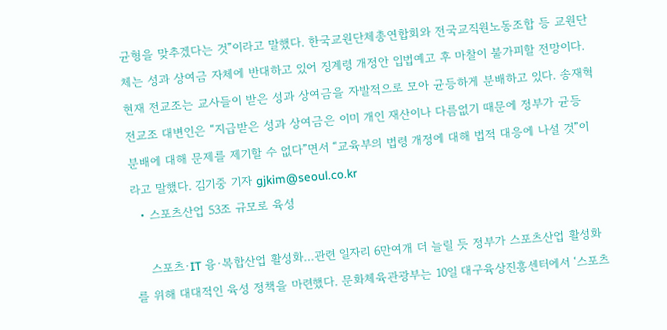균형을 맞추겠다는 것”이라고 말했다. 한국교원단체총연합회와 전국교직원노동조합 등 교원단체는 성과 상여금 자체에 반대하고 있어 징계령 개정안 입법예고 후 마찰이 불가피할 전망이다. 현재 전교조는 교사들이 받은 성과 상여금을 자발적으로 모아 균등하게 분배하고 있다. 송재혁 전교조 대변인은 “지급받은 성과 상여금은 이미 개인 재산이나 다름없기 때문에 정부가 균등 분배에 대해 문제를 제기할 수 없다”면서 “교육부의 법령 개정에 대해 법적 대응에 나설 것”이라고 말했다. 김기중 기자 gjkim@seoul.co.kr
  • 스포츠산업 53조 규모로 육성

    스포츠·IT 융·복합산업 활성화…관련 일자리 6만여개 더 늘릴 듯 정부가 스포츠산업 활성화를 위해 대대적인 육성 정책을 마련했다. 문화체육관광부는 10일 대구육상진흥센터에서 ‘스포츠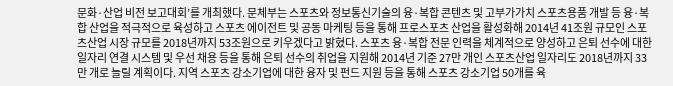문화·산업 비전 보고대회’를 개최했다. 문체부는 스포츠와 정보통신기술의 융·복합 콘텐츠 및 고부가가치 스포츠용품 개발 등 융·복합 산업을 적극적으로 육성하고 스포츠 에이전트 및 공동 마케팅 등을 통해 프로스포츠 산업을 활성화해 2014년 41조원 규모인 스포츠산업 시장 규모를 2018년까지 53조원으로 키우겠다고 밝혔다. 스포츠 융·복합 전문 인력을 체계적으로 양성하고 은퇴 선수에 대한 일자리 연결 시스템 및 우선 채용 등을 통해 은퇴 선수의 취업을 지원해 2014년 기준 27만 개인 스포츠산업 일자리도 2018년까지 33만 개로 늘릴 계획이다. 지역 스포츠 강소기업에 대한 융자 및 펀드 지원 등을 통해 스포츠 강소기업 50개를 육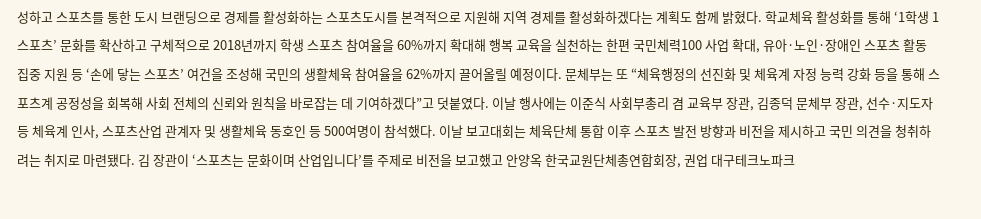성하고 스포츠를 통한 도시 브랜딩으로 경제를 활성화하는 스포츠도시를 본격적으로 지원해 지역 경제를 활성화하겠다는 계획도 함께 밝혔다. 학교체육 활성화를 통해 ‘1학생 1스포츠’ 문화를 확산하고 구체적으로 2018년까지 학생 스포츠 참여율을 60%까지 확대해 행복 교육을 실천하는 한편 국민체력100 사업 확대, 유아·노인·장애인 스포츠 활동 집중 지원 등 ‘손에 닿는 스포츠’ 여건을 조성해 국민의 생활체육 참여율을 62%까지 끌어올릴 예정이다. 문체부는 또 “체육행정의 선진화 및 체육계 자정 능력 강화 등을 통해 스포츠계 공정성을 회복해 사회 전체의 신뢰와 원칙을 바로잡는 데 기여하겠다”고 덧붙였다. 이날 행사에는 이준식 사회부총리 겸 교육부 장관, 김종덕 문체부 장관, 선수·지도자 등 체육계 인사, 스포츠산업 관계자 및 생활체육 동호인 등 500여명이 참석했다. 이날 보고대회는 체육단체 통합 이후 스포츠 발전 방향과 비전을 제시하고 국민 의견을 청취하려는 취지로 마련됐다. 김 장관이 ‘스포츠는 문화이며 산업입니다’를 주제로 비전을 보고했고 안양옥 한국교원단체총연합회장, 권업 대구테크노파크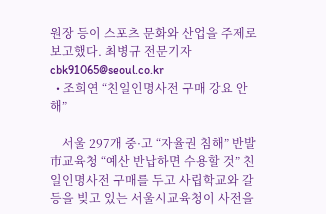원장 등이 스포츠 문화와 산업을 주제로 보고했다. 최병규 전문기자 cbk91065@seoul.co.kr
  • 조희연 “친일인명사전 구매 강요 안 해”

    서울 297개 중·고 “자율권 침해” 반발市교육청 “예산 반납하면 수용할 것” 친일인명사전 구매를 두고 사립학교와 갈등을 빚고 있는 서울시교육청이 사전을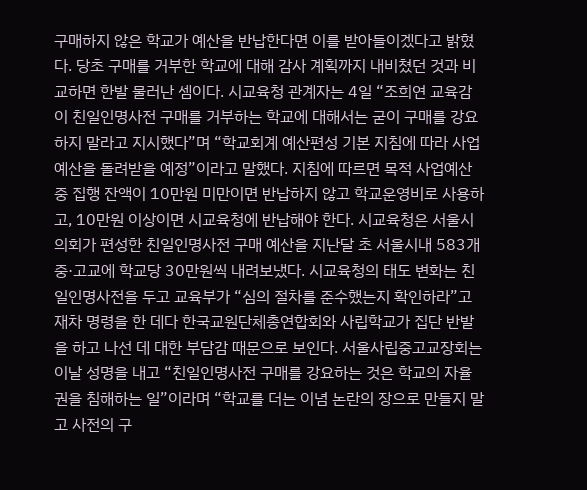구매하지 않은 학교가 예산을 반납한다면 이를 받아들이겠다고 밝혔다. 당초 구매를 거부한 학교에 대해 감사 계획까지 내비쳤던 것과 비교하면 한발 물러난 셈이다. 시교육청 관계자는 4일 “조희연 교육감이 친일인명사전 구매를 거부하는 학교에 대해서는 굳이 구매를 강요하지 말라고 지시했다”며 “학교회계 예산편성 기본 지침에 따라 사업예산을 돌려받을 예정”이라고 말했다. 지침에 따르면 목적 사업예산 중 집행 잔액이 10만원 미만이면 반납하지 않고 학교운영비로 사용하고, 10만원 이상이면 시교육청에 반납해야 한다. 시교육청은 서울시의회가 편성한 친일인명사전 구매 예산을 지난달 초 서울시내 583개 중·고교에 학교당 30만원씩 내려보냈다. 시교육청의 태도 변화는 친일인명사전을 두고 교육부가 “심의 절차를 준수했는지 확인하라”고 재차 명령을 한 데다 한국교원단체총연합회와 사립학교가 집단 반발을 하고 나선 데 대한 부담감 때문으로 보인다. 서울사립중고교장회는 이날 성명을 내고 “친일인명사전 구매를 강요하는 것은 학교의 자율권을 침해하는 일”이라며 “학교를 더는 이념 논란의 장으로 만들지 말고 사전의 구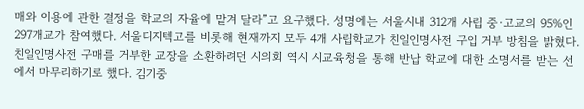매와 이용에 관한 결정을 학교의 자율에 맡겨 달라”고 요구했다. 성명에는 서울시내 312개 사립 중·고교의 95%인 297개교가 참여했다. 서울디지텍고를 비롯해 현재까지 모두 4개 사립학교가 친일인명사전 구입 거부 방침을 밝혔다. 친일인명사전 구매를 거부한 교장을 소환하려던 시의회 역시 시교육청을 통해 반납 학교에 대한 소명서를 받는 선에서 마무리하기로 했다. 김기중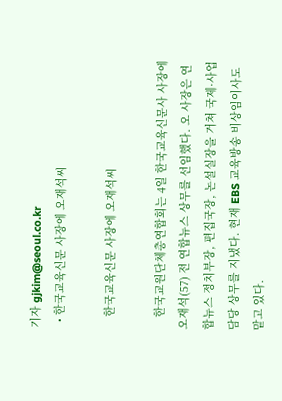기자 gjkim@seoul.co.kr
  • 한국교육신문 사장에 오재석씨

    한국교육신문 사장에 오재석씨

    한국교원단체총연합회는 4일 한국교육신문사 사장에 오재석(57) 전 연합뉴스 상무를 선임했다. 오 사장은 연합뉴스 정치부장, 편집국장, 논설실장을 거쳐 국제·사업 담당 상무를 지냈다. 현재 EBS 교육방송 비상임이사도 맡고 있다.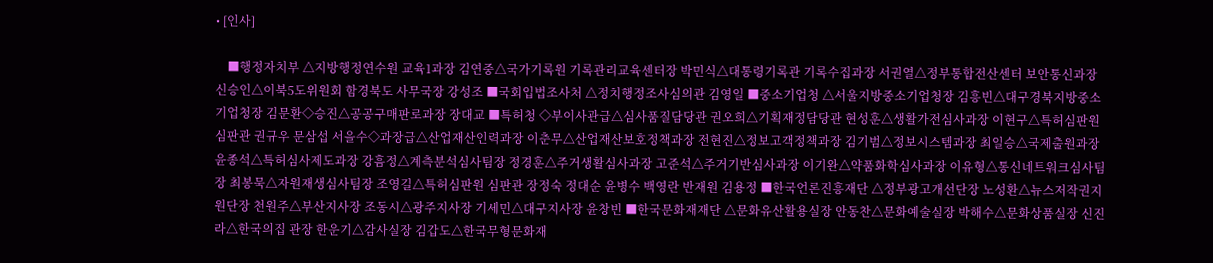• [인사]

    ■행정자치부 △지방행정연수원 교육1과장 김연중△국가기록원 기록관리교육센터장 박민식△대통령기록관 기록수집과장 서권열△정부통합전산센터 보안통신과장 신승인△이북5도위원회 함경북도 사무국장 강성조 ■국회입법조사처 △정치행정조사심의관 김영일 ■중소기업청 △서울지방중소기업청장 김흥빈△대구경북지방중소기업청장 김문환◇승진△공공구매판로과장 장대교 ■특허청 ◇부이사관급△심사품질담당관 권오희△기획재정담당관 현성훈△생활가전심사과장 이현구△특허심판원 심판관 권규우 문삼섭 서을수◇과장급△산업재산인력과장 이춘무△산업재산보호정책과장 전현진△정보고객정책과장 김기범△정보시스템과장 최일승△국제출원과장 윤종석△특허심사제도과장 강흠정△계측분석심사팀장 정경훈△주거생활심사과장 고준석△주거기반심사과장 이기완△약품화학심사과장 이유형△통신네트워크심사팀장 최봉묵△자원재생심사팀장 조영길△특허심판원 심판관 장정숙 정대순 윤병수 백영란 반재원 김용정 ■한국언론진흥재단 △정부광고개선단장 노성환△뉴스저작권지원단장 천원주△부산지사장 조동시△광주지사장 기세민△대구지사장 윤창빈 ■한국문화재재단 △문화유산활용실장 안동찬△문화예술실장 박해수△문화상품실장 신진라△한국의집 관장 한운기△감사실장 김갑도△한국무형문화재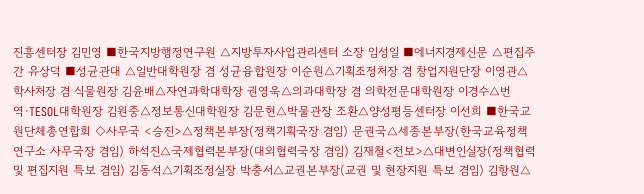진흥센터장 김민영 ■한국지방행정연구원 △지방투자사업관리센터 소장 임성일 ■에너지경제신문 △편집주간 유상덕 ■성균관대 △일반대학원장 겸 성균융합원장 이순원△기획조정처장 겸 창업지원단장 이영관△학사처장 겸 식물원장 김윤배△자연과학대학장 권영욱△의과대학장 겸 의학전문대학원장 이경수△번역·TESOL대학원장 김원중△정보통신대학원장 김문현△박물관장 조환△양성평등센터장 이선희 ■한국교원단체총연합회 ◇사무국 <승진>△정책본부장(정책기획국장 겸임) 문권국△세종본부장(한국교육정책연구소 사무국장 겸임) 하석진△국제협력본부장(대외협력국장 겸임) 김재철<전보>△대변인실장(정책협력 및 편집지원 특보 겸임) 김동석△기획조정실장 박충서△교권본부장(교권 및 현장지원 특보 겸임) 김항원△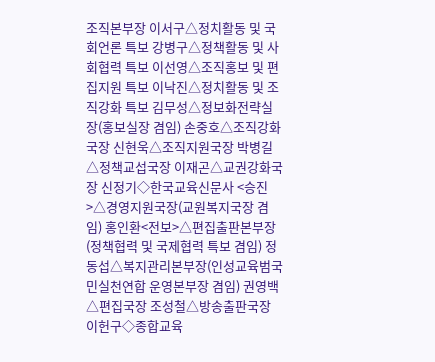조직본부장 이서구△정치활동 및 국회언론 특보 강병구△정책활동 및 사회협력 특보 이선영△조직홍보 및 편집지원 특보 이낙진△정치활동 및 조직강화 특보 김무성△정보화전략실장(홍보실장 겸임) 손중호△조직강화국장 신현욱△조직지원국장 박병길△정책교섭국장 이재곤△교권강화국장 신정기◇한국교육신문사 <승진>△경영지원국장(교원복지국장 겸임) 홍인환<전보>△편집출판본부장(정책협력 및 국제협력 특보 겸임) 정동섭△복지관리본부장(인성교육범국민실천연합 운영본부장 겸임) 권영백△편집국장 조성철△방송출판국장 이헌구◇종합교육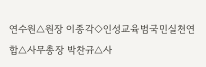연수원△원장 이종각◇인성교육범국민실천연합△사무총장 박찬규△사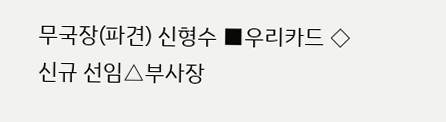무국장(파견) 신형수 ■우리카드 ◇신규 선임△부사장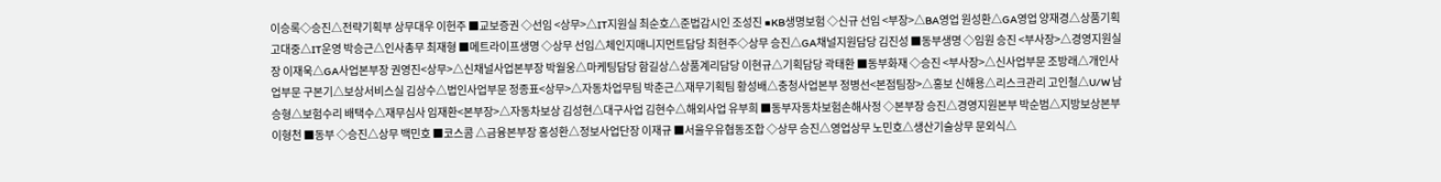이승록◇승진△전략기획부 상무대우 이헌주 ■교보증권 ◇선임 <상무>△IT지원실 최순호△준법감시인 조성진 ■KB생명보험 ◇신규 선임 <부장>△BA영업 원성환△GA영업 양재경△상품기획 고대중△IT운영 박승근△인사총무 최재형 ■메트라이프생명 ◇상무 선임△체인지매니지먼트담당 최현주◇상무 승진△GA채널지원담당 김진성 ■동부생명 ◇임원 승진 <부사장>△경영지원실장 이재욱△GA사업본부장 권영진<상무>△신채널사업본부장 박월웅△마케팅담당 함길상△상품계리담당 이현규△기획담당 곽태환 ■동부화재 ◇승진 <부사장>△신사업부문 조방래△개인사업부문 구본기△보상서비스실 김상수△법인사업부문 정종표<상무>△자동차업무팀 박춘근△재무기획팀 황성배△충청사업본부 정병선<본점팀장>△홍보 신해용△리스크관리 고인철△U/W 남승형△보험수리 배택수△재무심사 임재환<본부장>△자동차보상 김성현△대구사업 김현수△해외사업 유부희 ■동부자동차보험손해사정 ◇본부장 승진△경영지원본부 박순범△지방보상본부 이형천 ■동부 ◇승진△상무 백민호 ■코스콤 △금융본부장 홍성환△정보사업단장 이재규 ■서울우유협동조합 ◇상무 승진△영업상무 노민호△생산기술상무 문외식△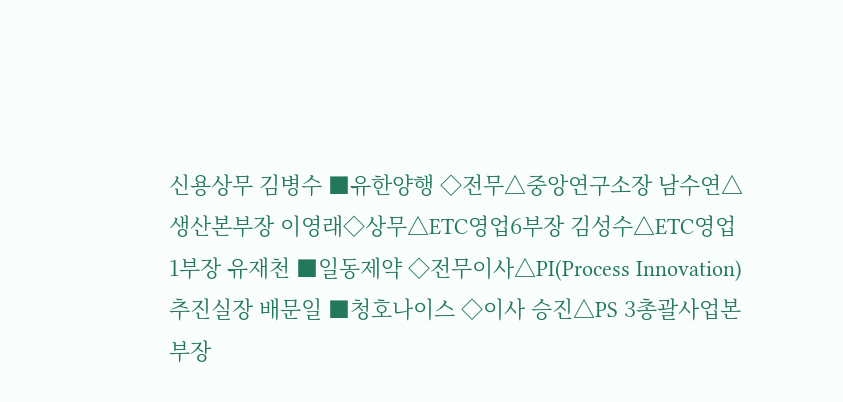신용상무 김병수 ■유한양행 ◇전무△중앙연구소장 남수연△생산본부장 이영래◇상무△ETC영업6부장 김성수△ETC영업1부장 유재천 ■일동제약 ◇전무이사△PI(Process Innovation)추진실장 배문일 ■청호나이스 ◇이사 승진△PS 3총괄사업본부장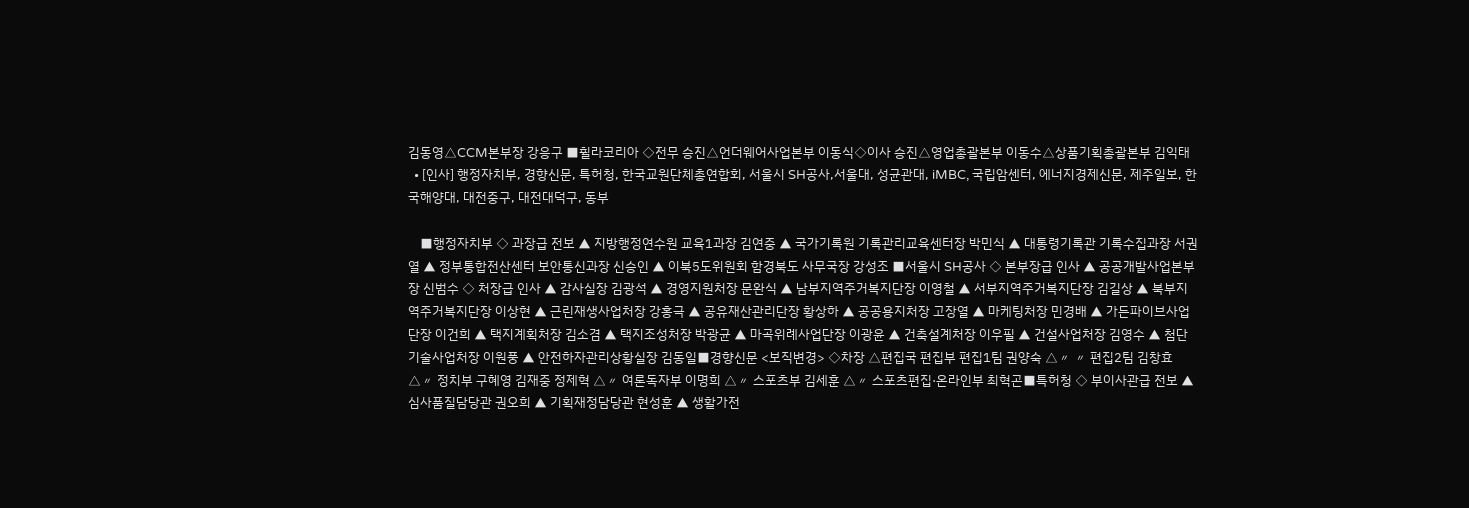김동영△CCM본부장 강응구 ■휠라코리아 ◇전무 승진△언더웨어사업본부 이동식◇이사 승진△영업총괄본부 이동수△상품기획총괄본부 김익태
  • [인사] 행정자치부, 경향신문, 특허청, 한국교원단체총연합회, 서울시 SH공사,서울대, 성균관대, iMBC, 국립암센터, 에너지경제신문, 제주일보, 한국해양대, 대전중구, 대전대덕구, 동부

    ■행정자치부 ◇ 과장급 전보 ▲ 지방행정연수원 교육1과장 김연중 ▲ 국가기록원 기록관리교육센터장 박민식 ▲ 대통령기록관 기록수집과장 서권열 ▲ 정부통합전산센터 보안통신과장 신승인 ▲ 이북5도위원회 함경북도 사무국장 강성조 ■서울시 SH공사 ◇ 본부장급 인사 ▲ 공공개발사업본부장 신범수 ◇ 처장급 인사 ▲ 감사실장 김광석 ▲ 경영지원처장 문완식 ▲ 남부지역주거복지단장 이영철 ▲ 서부지역주거복지단장 김길상 ▲ 북부지역주거복지단장 이상현 ▲ 근린재생사업처장 강홍극 ▲ 공유재산관리단장 황상하 ▲ 공공용지처장 고장열 ▲ 마케팅처장 민경배 ▲ 가든파이브사업단장 이건희 ▲ 택지계획처장 김소겸 ▲ 택지조성처장 박광균 ▲ 마곡위례사업단장 이광윤 ▲ 건축설계처장 이우필 ▲ 건설사업처장 김영수 ▲ 첨단기술사업처장 이원풍 ▲ 안전하자관리상황실장 김동일■경향신문 <보직변경> ◇차장 △편집국 편집부 편집1팀 권양숙 △〃 〃 편집2팀 김창효 △〃 정치부 구혜영 김재중 정제혁 △〃 여론독자부 이명희 △〃 스포츠부 김세훈 △〃 스포츠편집·온라인부 최혁곤■특허청 ◇ 부이사관급 전보 ▲ 심사품질담당관 권오희 ▲ 기획재정담당관 현성훈 ▲ 생활가전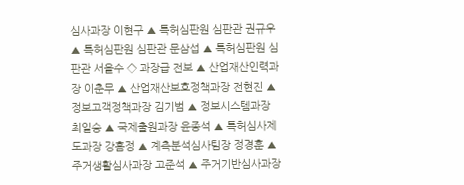심사과장 이현구 ▲ 특허심판원 심판관 권규우 ▲ 특허심판원 심판관 문삼섭 ▲ 특허심판원 심판관 서을수 ◇ 과장급 전보 ▲ 산업재산인력과장 이춘무 ▲ 산업재산보호정책과장 전현진 ▲ 정보고객정책과장 김기범 ▲ 정보시스템과장 최일승 ▲ 국제출원과장 윤종석 ▲ 특허심사제도과장 강흠정 ▲ 계측분석심사팀장 정경훈 ▲ 주거생활심사과장 고준석 ▲ 주거기반심사과장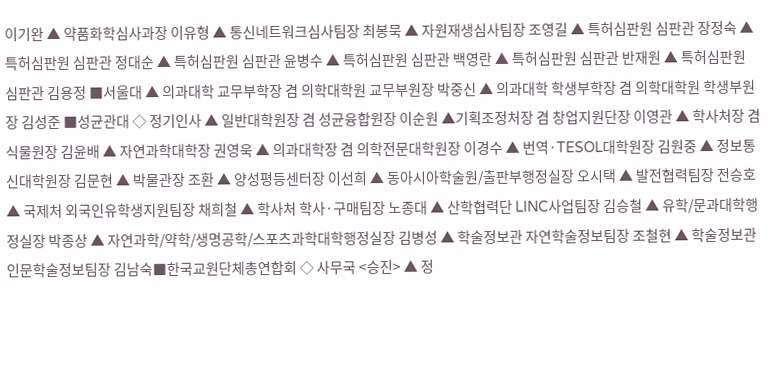이기완 ▲ 약품화학심사과장 이유형 ▲ 통신네트워크심사팀장 최봉묵 ▲ 자원재생심사팀장 조영길 ▲ 특허심판원 심판관 장정숙 ▲ 특허심판원 심판관 정대순 ▲ 특허심판원 심판관 윤병수 ▲ 특허심판원 심판관 백영란 ▲ 특허심판원 심판관 반재원 ▲ 특허심판원 심판관 김용정 ■서울대 ▲ 의과대학 교무부학장 겸 의학대학원 교무부원장 박중신 ▲ 의과대학 학생부학장 겸 의학대학원 학생부원장 김성준 ■성균관대 ◇ 정기인사 ▲ 일반대학원장 겸 성균융합원장 이순원 ▲기획조정처장 겸 창업지원단장 이영관 ▲ 학사처장 겸 식물원장 김윤배 ▲ 자연과학대학장 권영욱 ▲ 의과대학장 겸 의학전문대학원장 이경수 ▲ 번역·TESOL대학원장 김원중 ▲ 정보통신대학원장 김문현 ▲ 박물관장 조환 ▲ 양성평등센터장 이선희 ▲ 동아시아학술원/출판부행정실장 오시택 ▲ 발전협력팀장 전승호 ▲ 국제처 외국인유학생지원팀장 채희철 ▲ 학사처 학사·구매팀장 노종대 ▲ 산학협력단 LINC사업팀장 김승철 ▲ 유학/문과대학행정실장 박종상 ▲ 자연과학/약학/생명공학/스포츠과학대학행정실장 김병성 ▲ 학술정보관 자연학술정보팀장 조철현 ▲ 학술정보관 인문학술정보팀장 김남숙■한국교원단체총연합회 ◇ 사무국 <승진> ▲ 정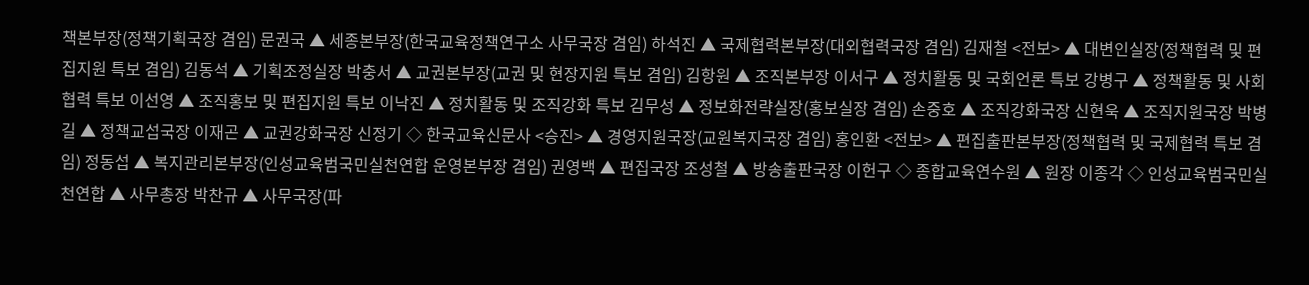책본부장(정책기획국장 겸임) 문권국 ▲ 세종본부장(한국교육정책연구소 사무국장 겸임) 하석진 ▲ 국제협력본부장(대외협력국장 겸임) 김재철 <전보> ▲ 대변인실장(정책협력 및 편집지원 특보 겸임) 김동석 ▲ 기획조정실장 박충서 ▲ 교권본부장(교권 및 현장지원 특보 겸임) 김항원 ▲ 조직본부장 이서구 ▲ 정치활동 및 국회언론 특보 강병구 ▲ 정책활동 및 사회협력 특보 이선영 ▲ 조직홍보 및 편집지원 특보 이낙진 ▲ 정치활동 및 조직강화 특보 김무성 ▲ 정보화전략실장(홍보실장 겸임) 손중호 ▲ 조직강화국장 신현욱 ▲ 조직지원국장 박병길 ▲ 정책교섭국장 이재곤 ▲ 교권강화국장 신정기 ◇ 한국교육신문사 <승진> ▲ 경영지원국장(교원복지국장 겸임) 홍인환 <전보> ▲ 편집출판본부장(정책협력 및 국제협력 특보 겸임) 정동섭 ▲ 복지관리본부장(인성교육범국민실천연합 운영본부장 겸임) 권영백 ▲ 편집국장 조성철 ▲ 방송출판국장 이헌구 ◇ 종합교육연수원 ▲ 원장 이종각 ◇ 인성교육범국민실천연합 ▲ 사무총장 박찬규 ▲ 사무국장(파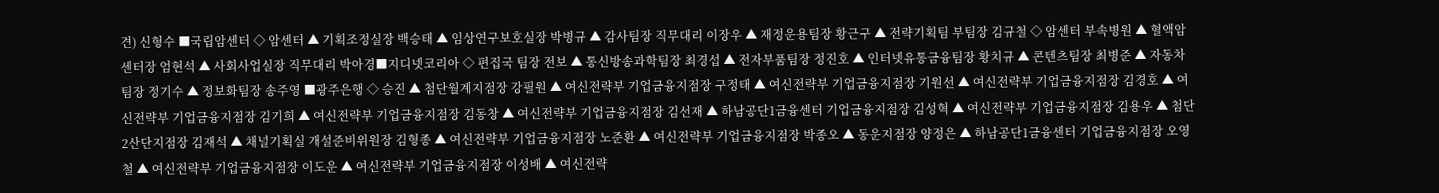견) 신형수 ■국립암센터 ◇ 암센터 ▲ 기획조정실장 백승태 ▲ 임상연구보호실장 박병규 ▲ 감사팀장 직무대리 이장우 ▲ 재정운용팀장 황근구 ▲ 전략기획팀 부팀장 김규철 ◇ 암센터 부속병원 ▲ 혈액암센터장 엄현석 ▲ 사회사업실장 직무대리 박아경■지디넷코리아 ◇ 편집국 팀장 전보 ▲ 통신방송과학팀장 최경섭 ▲ 전자부품팀장 정진호 ▲ 인터넷유통금융팀장 황치규 ▲ 콘텐츠팀장 최병준 ▲ 자동차팀장 정기수 ▲ 정보화팀장 송주영 ■광주은행 ◇ 승진 ▲ 첨단월계지점장 강필원 ▲ 여신전략부 기업금융지점장 구정태 ▲ 여신전략부 기업금융지점장 기원선 ▲ 여신전략부 기업금융지점장 김경호 ▲ 여신전략부 기업금융지점장 김기희 ▲ 여신전략부 기업금융지점장 김동창 ▲ 여신전략부 기업금융지점장 김선재 ▲ 하남공단1금융센터 기업금융지점장 김성혁 ▲ 여신전략부 기업금융지점장 김용우 ▲ 첨단2산단지점장 김재석 ▲ 채널기획실 개설준비위원장 김형종 ▲ 여신전략부 기업금융지점장 노준환 ▲ 여신전략부 기업금융지점장 박종오 ▲ 동운지점장 양정은 ▲ 하남공단1금융센터 기업금융지점장 오영철 ▲ 여신전략부 기업금융지점장 이도운 ▲ 여신전략부 기업금융지점장 이성배 ▲ 여신전략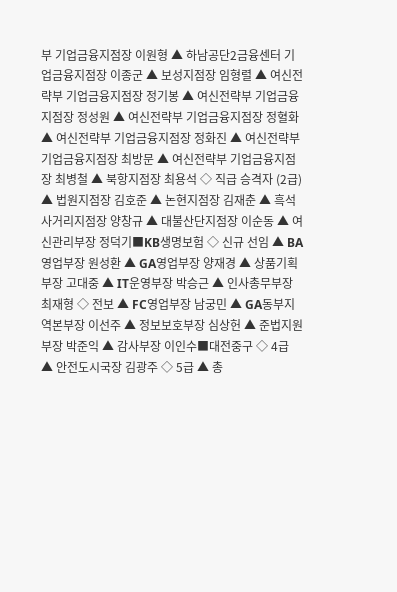부 기업금융지점장 이원형 ▲ 하남공단2금융센터 기업금융지점장 이종군 ▲ 보성지점장 임형렬 ▲ 여신전략부 기업금융지점장 정기봉 ▲ 여신전략부 기업금융지점장 정성원 ▲ 여신전략부 기업금융지점장 정혈화 ▲ 여신전략부 기업금융지점장 정화진 ▲ 여신전략부 기업금융지점장 최방문 ▲ 여신전략부 기업금융지점장 최병철 ▲ 북항지점장 최용석 ◇ 직급 승격자 (2급) ▲ 법원지점장 김호준 ▲ 논현지점장 김재춘 ▲ 흑석사거리지점장 양창규 ▲ 대불산단지점장 이순동 ▲ 여신관리부장 정덕기■KB생명보험 ◇ 신규 선임 ▲ BA영업부장 원성환 ▲ GA영업부장 양재경 ▲ 상품기획부장 고대중 ▲ IT운영부장 박승근 ▲ 인사총무부장 최재형 ◇ 전보 ▲ FC영업부장 남궁민 ▲ GA동부지역본부장 이선주 ▲ 정보보호부장 심상헌 ▲ 준법지원부장 박준익 ▲ 감사부장 이인수■대전중구 ◇ 4급 ▲ 안전도시국장 김광주 ◇ 5급 ▲ 총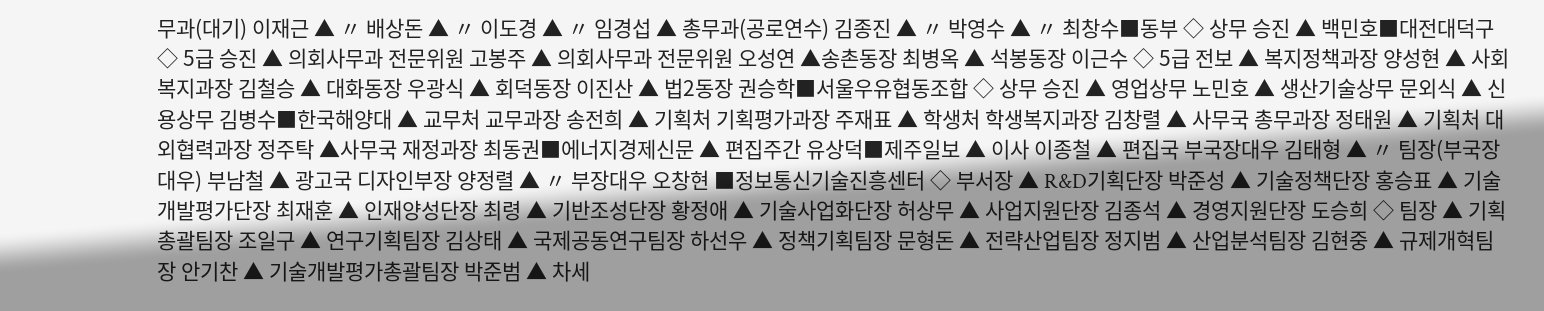무과(대기) 이재근 ▲ 〃 배상돈 ▲ 〃 이도경 ▲ 〃 임경섭 ▲ 총무과(공로연수) 김종진 ▲ 〃 박영수 ▲ 〃 최창수■동부 ◇ 상무 승진 ▲ 백민호■대전대덕구 ◇ 5급 승진 ▲ 의회사무과 전문위원 고봉주 ▲ 의회사무과 전문위원 오성연 ▲송촌동장 최병옥 ▲ 석봉동장 이근수 ◇ 5급 전보 ▲ 복지정책과장 양성현 ▲ 사회복지과장 김철승 ▲ 대화동장 우광식 ▲ 회덕동장 이진산 ▲ 법2동장 권승학■서울우유협동조합 ◇ 상무 승진 ▲ 영업상무 노민호 ▲ 생산기술상무 문외식 ▲ 신용상무 김병수■한국해양대 ▲ 교무처 교무과장 송전희 ▲ 기획처 기획평가과장 주재표 ▲ 학생처 학생복지과장 김창렬 ▲ 사무국 총무과장 정태원 ▲ 기획처 대외협력과장 정주탁 ▲사무국 재정과장 최동권■에너지경제신문 ▲ 편집주간 유상덕■제주일보 ▲ 이사 이종철 ▲ 편집국 부국장대우 김태형 ▲ 〃 팀장(부국장대우) 부남철 ▲ 광고국 디자인부장 양정렬 ▲ 〃 부장대우 오창현 ■정보통신기술진흥센터 ◇ 부서장 ▲ R&D기획단장 박준성 ▲ 기술정책단장 홍승표 ▲ 기술개발평가단장 최재훈 ▲ 인재양성단장 최령 ▲ 기반조성단장 황정애 ▲ 기술사업화단장 허상무 ▲ 사업지원단장 김종석 ▲ 경영지원단장 도승희 ◇ 팀장 ▲ 기획총괄팀장 조일구 ▲ 연구기획팀장 김상태 ▲ 국제공동연구팀장 하선우 ▲ 정책기획팀장 문형돈 ▲ 전략산업팀장 정지범 ▲ 산업분석팀장 김현중 ▲ 규제개혁팀장 안기찬 ▲ 기술개발평가총괄팀장 박준범 ▲ 차세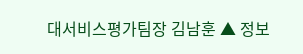대서비스평가팀장 김남훈 ▲ 정보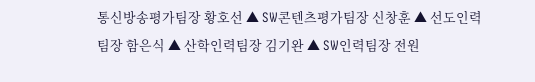통신방송평가팀장 황호선 ▲ SW콘텐츠평가팀장 신창훈 ▲ 선도인력팀장 함은식 ▲ 산학인력팀장 김기완 ▲ SW인력팀장 전원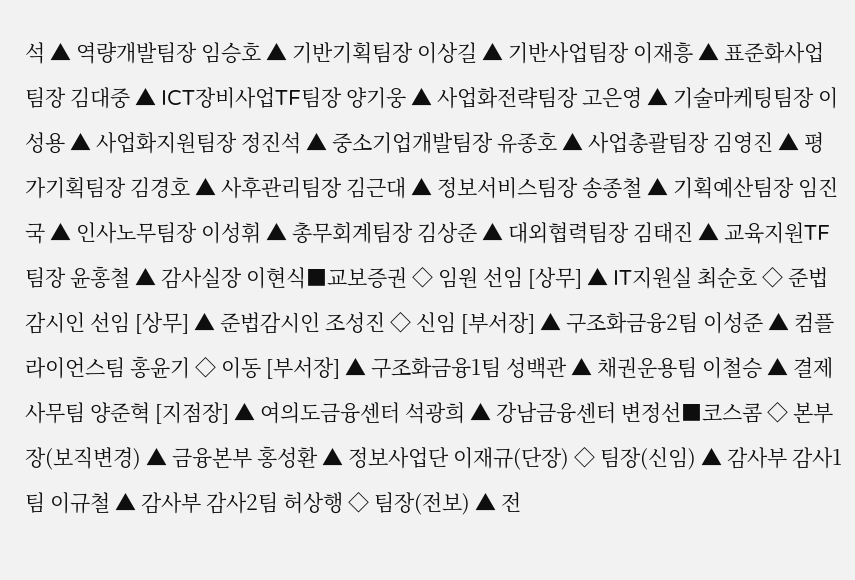석 ▲ 역량개발팀장 임승호 ▲ 기반기획팀장 이상길 ▲ 기반사업팀장 이재흥 ▲ 표준화사업팀장 김대중 ▲ ICT장비사업TF팀장 양기웅 ▲ 사업화전략팀장 고은영 ▲ 기술마케팅팀장 이성용 ▲ 사업화지원팀장 정진석 ▲ 중소기업개발팀장 유종호 ▲ 사업총괄팀장 김영진 ▲ 평가기획팀장 김경호 ▲ 사후관리팀장 김근대 ▲ 정보서비스팀장 송종철 ▲ 기획예산팀장 임진국 ▲ 인사노무팀장 이성휘 ▲ 총무회계팀장 김상준 ▲ 대외협력팀장 김태진 ▲ 교육지원TF팀장 윤홍철 ▲ 감사실장 이현식■교보증권 ◇ 임원 선임 [상무] ▲ IT지원실 최순호 ◇ 준법감시인 선임 [상무] ▲ 준법감시인 조성진 ◇ 신임 [부서장] ▲ 구조화금융2팀 이성준 ▲ 컴플라이언스팀 홍윤기 ◇ 이동 [부서장] ▲ 구조화금융1팀 성백관 ▲ 채권운용팀 이철승 ▲ 결제사무팀 양준혁 [지점장] ▲ 여의도금융센터 석광희 ▲ 강남금융센터 변정선■코스콤 ◇ 본부장(보직변경) ▲ 금융본부 홍성환 ▲ 정보사업단 이재규(단장) ◇ 팀장(신임) ▲ 감사부 감사1팀 이규철 ▲ 감사부 감사2팀 허상행 ◇ 팀장(전보) ▲ 전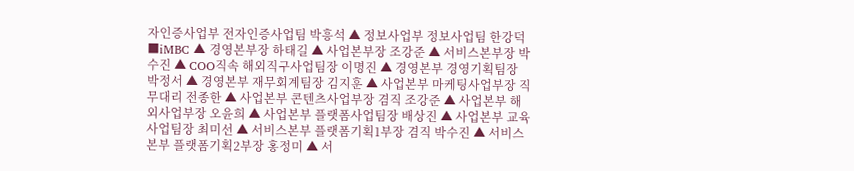자인증사업부 전자인증사업팀 박흥석 ▲ 정보사업부 정보사업팀 한강덕■iMBC ▲ 경영본부장 하태길 ▲ 사업본부장 조강준 ▲ 서비스본부장 박수진 ▲ COO직속 해외직구사업팀장 이명진 ▲ 경영본부 경영기획팀장 박정서 ▲ 경영본부 재무회계팀장 김지훈 ▲ 사업본부 마케팅사업부장 직무대리 전종한 ▲ 사업본부 콘텐츠사업부장 겸직 조강준 ▲ 사업본부 해외사업부장 오윤희 ▲ 사업본부 플랫폼사업팀장 배상진 ▲ 사업본부 교육사업팀장 최미선 ▲ 서비스본부 플랫폼기획1부장 겸직 박수진 ▲ 서비스본부 플랫폼기획2부장 홍정미 ▲ 서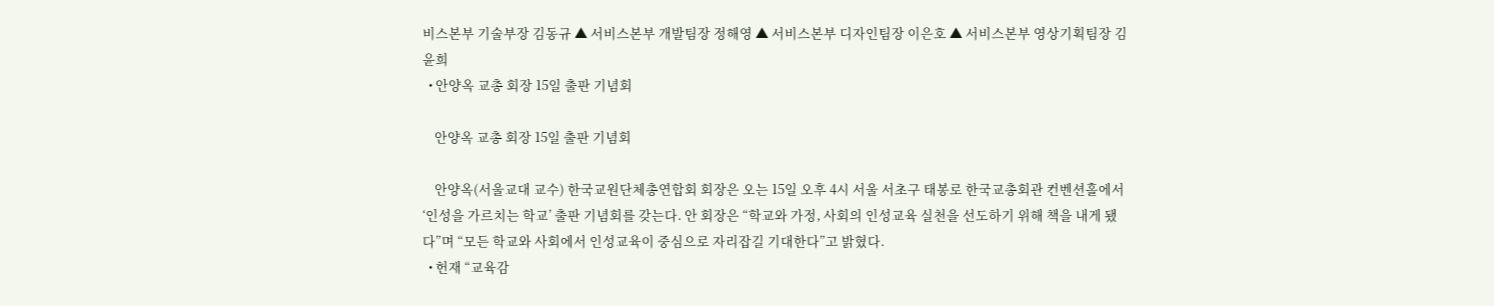비스본부 기술부장 김동규 ▲ 서비스본부 개발팀장 정해영 ▲ 서비스본부 디자인팀장 이은호 ▲ 서비스본부 영상기획팀장 김윤희
  • 안양옥 교총 회장 15일 출판 기념회

    안양옥 교총 회장 15일 출판 기념회

    안양옥(서울교대 교수) 한국교원단체총연합회 회장은 오는 15일 오후 4시 서울 서초구 태봉로 한국교총회관 컨벤션홀에서 ‘인성을 가르치는 학교’ 출판 기념회를 갖는다. 안 회장은 “학교와 가정, 사회의 인성교육 실천을 선도하기 위해 책을 내게 됐다”며 “모든 학교와 사회에서 인성교육이 중심으로 자리잡길 기대한다”고 밝혔다.
  • 헌재 “교육감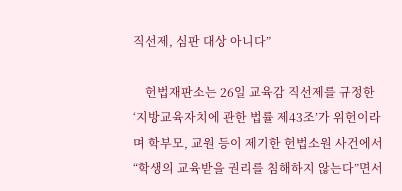직선제, 심판 대상 아니다”

    헌법재판소는 26일 교육감 직선제를 규정한 ‘지방교육자치에 관한 법률 제43조’가 위헌이라며 학부모, 교원 등이 제기한 헌법소원 사건에서 “학생의 교육받을 권리를 침해하지 않는다”면서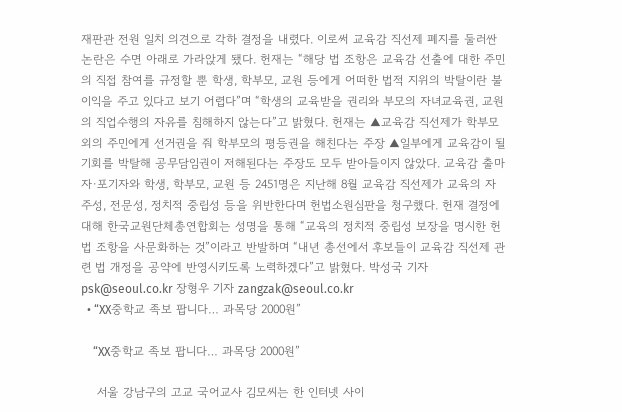재판관 전원 일치 의견으로 각하 결정을 내렸다. 이로써 교육감 직선제 폐지를 둘러싼 논란은 수면 아래로 가라앉게 됐다. 헌재는 “해당 법 조항은 교육감 선출에 대한 주민의 직접 참여를 규정할 뿐 학생, 학부모, 교원 등에게 어떠한 법적 지위의 박탈이란 불이익을 주고 있다고 보기 어렵다”며 “학생의 교육받을 권리와 부모의 자녀교육권, 교원의 직업수행의 자유를 침해하지 않는다”고 밝혔다. 헌재는 ▲교육감 직선제가 학부모 외의 주민에게 선거권을 줘 학부모의 평등권을 해친다는 주장 ▲일부에게 교육감이 될 기회를 박탈해 공무담임권이 저해된다는 주장도 모두 받아들이지 않았다. 교육감 출마자·포기자와 학생, 학부모, 교원 등 2451명은 지난해 8월 교육감 직선제가 교육의 자주성, 전문성, 정치적 중립성 등을 위반한다며 헌법소원심판을 청구했다. 헌재 결정에 대해 한국교원단체총연합회는 성명을 통해 “교육의 정치적 중립성 보장을 명시한 헌법 조항을 사문화하는 것”이라고 반발하며 “내년 총선에서 후보들이 교육감 직선제 관련 법 개정을 공약에 반영시키도록 노력하겠다”고 밝혔다. 박성국 기자 psk@seoul.co.kr 장형우 기자 zangzak@seoul.co.kr
  • “XX중학교 족보 팝니다… 과목당 2000원”

    “XX중학교 족보 팝니다… 과목당 2000원”

    서울 강남구의 고교 국어교사 김모씨는 한 인터넷 사이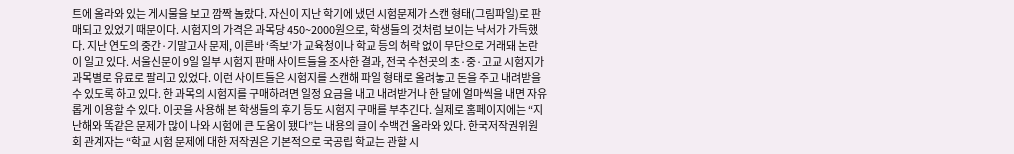트에 올라와 있는 게시물을 보고 깜짝 놀랐다. 자신이 지난 학기에 냈던 시험문제가 스캔 형태(그림파일)로 판매되고 있었기 때문이다. 시험지의 가격은 과목당 450~2000원으로, 학생들의 것처럼 보이는 낙서가 가득했다. 지난 연도의 중간·기말고사 문제, 이른바 ‘족보’가 교육청이나 학교 등의 허락 없이 무단으로 거래돼 논란이 일고 있다. 서울신문이 9일 일부 시험지 판매 사이트들을 조사한 결과, 전국 수천곳의 초·중·고교 시험지가 과목별로 유료로 팔리고 있었다. 이런 사이트들은 시험지를 스캔해 파일 형태로 올려놓고 돈을 주고 내려받을 수 있도록 하고 있다. 한 과목의 시험지를 구매하려면 일정 요금을 내고 내려받거나 한 달에 얼마씩을 내면 자유롭게 이용할 수 있다. 이곳을 사용해 본 학생들의 후기 등도 시험지 구매를 부추긴다. 실제로 홈페이지에는 “지난해와 똑같은 문제가 많이 나와 시험에 큰 도움이 됐다”는 내용의 글이 수백건 올라와 있다. 한국저작권위원회 관계자는 “학교 시험 문제에 대한 저작권은 기본적으로 국공립 학교는 관할 시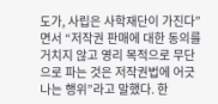도가, 사립은 사학재단이 가진다”면서 “저작권 판매에 대한 동의를 거치지 않고 영리 목적으로 무단으로 파는 것은 저작권법에 어긋나는 행위”라고 말했다. 한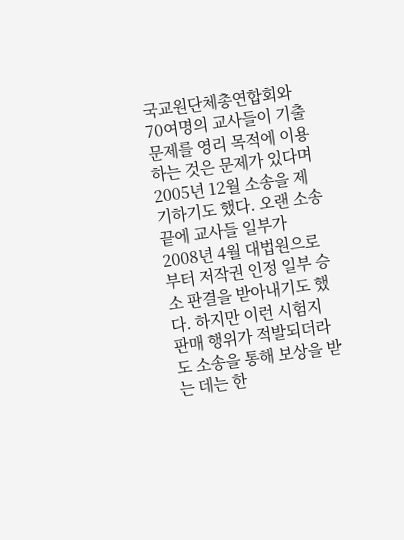국교원단체총연합회와 70여명의 교사들이 기출문제를 영리 목적에 이용하는 것은 문제가 있다며 2005년 12월 소송을 제기하기도 했다. 오랜 소송 끝에 교사들 일부가 2008년 4월 대법원으로부터 저작권 인정 일부 승소 판결을 받아내기도 했다. 하지만 이런 시험지 판매 행위가 적발되더라도 소송을 통해 보상을 받는 데는 한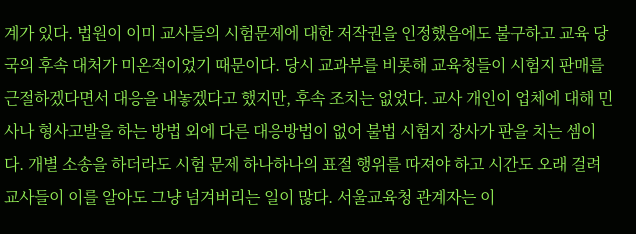계가 있다. 법원이 이미 교사들의 시험문제에 대한 저작권을 인정했음에도 불구하고 교육 당국의 후속 대처가 미온적이었기 때문이다. 당시 교과부를 비롯해 교육청들이 시험지 판매를 근절하겠다면서 대응을 내놓겠다고 했지만, 후속 조치는 없었다. 교사 개인이 업체에 대해 민사나 형사고발을 하는 방법 외에 다른 대응방법이 없어 불법 시험지 장사가 판을 치는 셈이다. 개별 소송을 하더라도 시험 문제 하나하나의 표절 행위를 따져야 하고 시간도 오래 걸려 교사들이 이를 알아도 그냥 넘겨버리는 일이 많다. 서울교육청 관계자는 이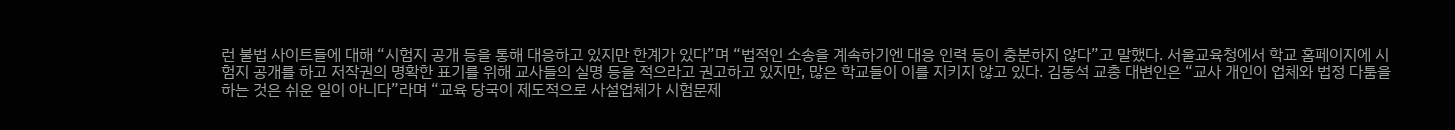런 불법 사이트들에 대해 “시험지 공개 등을 통해 대응하고 있지만 한계가 있다”며 “법적인 소송을 계속하기엔 대응 인력 등이 충분하지 않다”고 말했다. 서울교육청에서 학교 홈페이지에 시험지 공개를 하고 저작권의 명확한 표기를 위해 교사들의 실명 등을 적으라고 권고하고 있지만, 많은 학교들이 이를 지키지 않고 있다. 김동석 교총 대변인은 “교사 개인이 업체와 법정 다툼을 하는 것은 쉬운 일이 아니다”라며 “교육 당국이 제도적으로 사설업체가 시험문제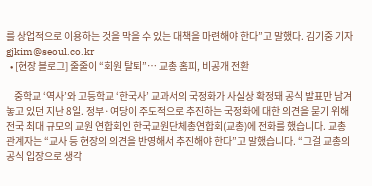를 상업적으로 이용하는 것을 막을 수 있는 대책을 마련해야 한다”고 말했다. 김기중 기자 gjkim@seoul.co.kr
  • [현장 블로그] 줄줄이 “회원 탈퇴”… 교총 홈피, 비공개 전환

    중학교 ‘역사’와 고등학교 ‘한국사’ 교과서의 국정화가 사실상 확정돼 공식 발표만 남겨 놓고 있던 지난 8일. 정부·여당이 주도적으로 추진하는 국정화에 대한 의견을 묻기 위해 전국 최대 규모의 교원 연합회인 한국교원단체총연합회(교총)에 전화를 했습니다. 교총 관계자는 “교사 등 현장의 의견을 반영해서 추진해야 한다”고 말했습니다. “그걸 교총의 공식 입장으로 생각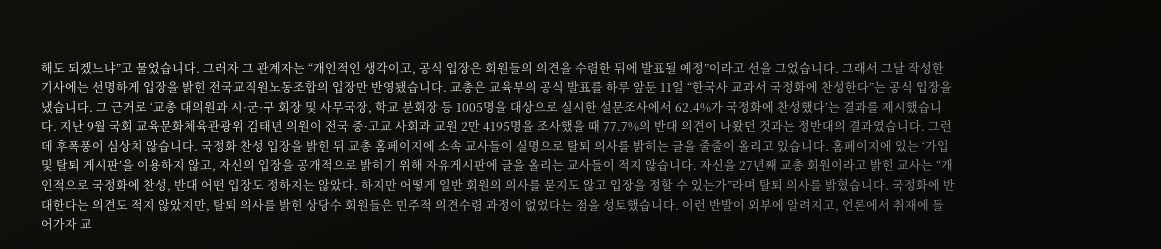해도 되겠느냐”고 물었습니다. 그러자 그 관계자는 “개인적인 생각이고, 공식 입장은 회원들의 의견을 수렴한 뒤에 발표될 예정”이라고 선을 그었습니다. 그래서 그날 작성한 기사에는 선명하게 입장을 밝힌 전국교직원노동조합의 입장만 반영됐습니다. 교총은 교육부의 공식 발표를 하루 앞둔 11일 “한국사 교과서 국정화에 찬성한다”는 공식 입장을 냈습니다. 그 근거로 ‘교총 대의원과 시·군·구 회장 및 사무국장, 학교 분회장 등 1005명을 대상으로 실시한 설문조사에서 62.4%가 국정화에 찬성했다’는 결과를 제시했습니다. 지난 9월 국회 교육문화체육관광위 김태년 의원이 전국 중·고교 사회과 교원 2만 4195명을 조사했을 때 77.7%의 반대 의견이 나왔던 것과는 정반대의 결과였습니다. 그런데 후폭풍이 심상치 않습니다. 국정화 찬성 입장을 밝힌 뒤 교총 홈페이지에 소속 교사들이 실명으로 탈퇴 의사를 밝히는 글을 줄줄이 올리고 있습니다. 홈페이지에 있는 ‘가입 및 탈퇴 게시판’을 이용하지 않고, 자신의 입장을 공개적으로 밝히기 위해 자유게시판에 글을 올리는 교사들이 적지 않습니다. 자신을 27년째 교총 회원이라고 밝힌 교사는 “개인적으로 국정화에 찬성, 반대 어떤 입장도 정하지는 않았다. 하지만 어떻게 일반 회원의 의사를 묻지도 않고 입장을 정할 수 있는가”라며 탈퇴 의사를 밝혔습니다. 국정화에 반대한다는 의견도 적지 않았지만, 탈퇴 의사를 밝힌 상당수 회원들은 민주적 의견수렴 과정이 없었다는 점을 성토했습니다. 이런 반발이 외부에 알려지고, 언론에서 취재에 들어가자 교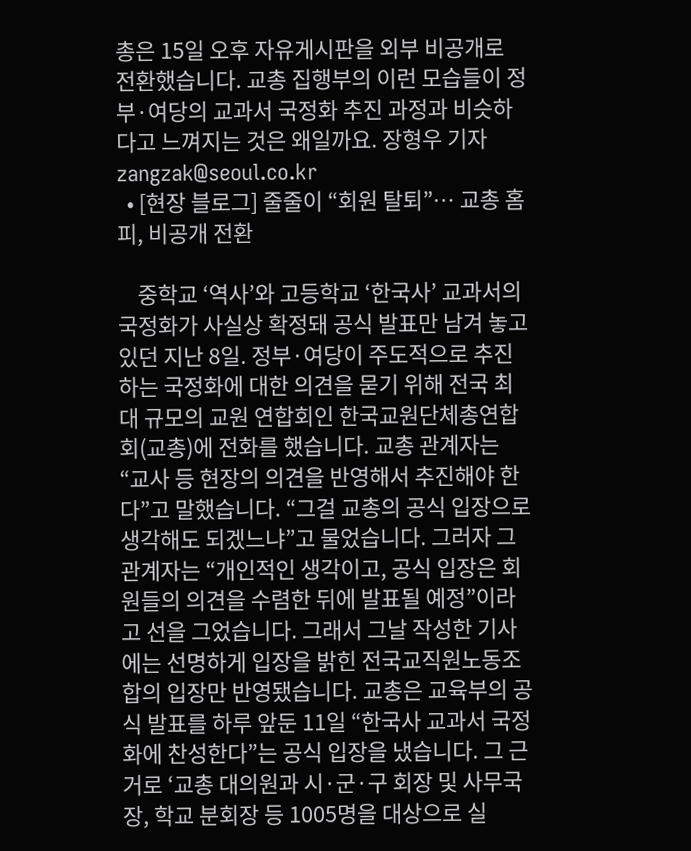총은 15일 오후 자유게시판을 외부 비공개로 전환했습니다. 교총 집행부의 이런 모습들이 정부·여당의 교과서 국정화 추진 과정과 비슷하다고 느껴지는 것은 왜일까요. 장형우 기자 zangzak@seoul.co.kr
  • [현장 블로그] 줄줄이 “회원 탈퇴”… 교총 홈피, 비공개 전환

    중학교 ‘역사’와 고등학교 ‘한국사’ 교과서의 국정화가 사실상 확정돼 공식 발표만 남겨 놓고 있던 지난 8일. 정부·여당이 주도적으로 추진하는 국정화에 대한 의견을 묻기 위해 전국 최대 규모의 교원 연합회인 한국교원단체총연합회(교총)에 전화를 했습니다. 교총 관계자는 “교사 등 현장의 의견을 반영해서 추진해야 한다”고 말했습니다. “그걸 교총의 공식 입장으로 생각해도 되겠느냐”고 물었습니다. 그러자 그 관계자는 “개인적인 생각이고, 공식 입장은 회원들의 의견을 수렴한 뒤에 발표될 예정”이라고 선을 그었습니다. 그래서 그날 작성한 기사에는 선명하게 입장을 밝힌 전국교직원노동조합의 입장만 반영됐습니다. 교총은 교육부의 공식 발표를 하루 앞둔 11일 “한국사 교과서 국정화에 찬성한다”는 공식 입장을 냈습니다. 그 근거로 ‘교총 대의원과 시·군·구 회장 및 사무국장, 학교 분회장 등 1005명을 대상으로 실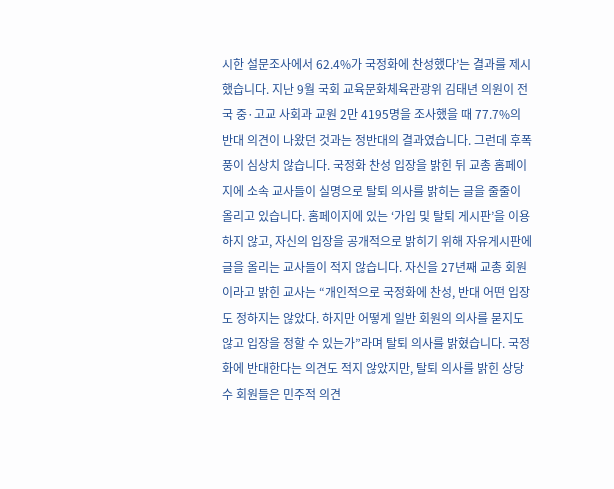시한 설문조사에서 62.4%가 국정화에 찬성했다’는 결과를 제시했습니다. 지난 9월 국회 교육문화체육관광위 김태년 의원이 전국 중·고교 사회과 교원 2만 4195명을 조사했을 때 77.7%의 반대 의견이 나왔던 것과는 정반대의 결과였습니다. 그런데 후폭풍이 심상치 않습니다. 국정화 찬성 입장을 밝힌 뒤 교총 홈페이지에 소속 교사들이 실명으로 탈퇴 의사를 밝히는 글을 줄줄이 올리고 있습니다. 홈페이지에 있는 ‘가입 및 탈퇴 게시판’을 이용하지 않고, 자신의 입장을 공개적으로 밝히기 위해 자유게시판에 글을 올리는 교사들이 적지 않습니다. 자신을 27년째 교총 회원이라고 밝힌 교사는 “개인적으로 국정화에 찬성, 반대 어떤 입장도 정하지는 않았다. 하지만 어떻게 일반 회원의 의사를 묻지도 않고 입장을 정할 수 있는가”라며 탈퇴 의사를 밝혔습니다. 국정화에 반대한다는 의견도 적지 않았지만, 탈퇴 의사를 밝힌 상당수 회원들은 민주적 의견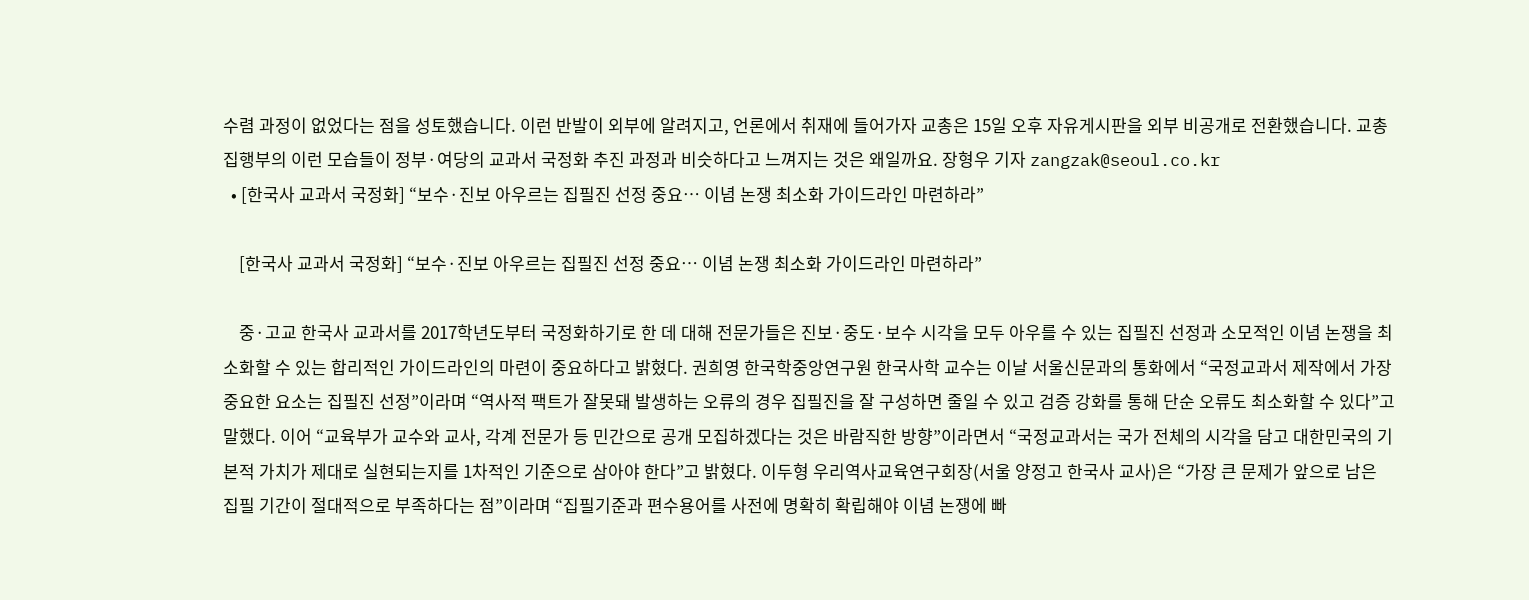수렴 과정이 없었다는 점을 성토했습니다. 이런 반발이 외부에 알려지고, 언론에서 취재에 들어가자 교총은 15일 오후 자유게시판을 외부 비공개로 전환했습니다. 교총 집행부의 이런 모습들이 정부·여당의 교과서 국정화 추진 과정과 비슷하다고 느껴지는 것은 왜일까요. 장형우 기자 zangzak@seoul.co.kr
  • [한국사 교과서 국정화] “보수·진보 아우르는 집필진 선정 중요… 이념 논쟁 최소화 가이드라인 마련하라”

    [한국사 교과서 국정화] “보수·진보 아우르는 집필진 선정 중요… 이념 논쟁 최소화 가이드라인 마련하라”

    중·고교 한국사 교과서를 2017학년도부터 국정화하기로 한 데 대해 전문가들은 진보·중도·보수 시각을 모두 아우를 수 있는 집필진 선정과 소모적인 이념 논쟁을 최소화할 수 있는 합리적인 가이드라인의 마련이 중요하다고 밝혔다. 권희영 한국학중앙연구원 한국사학 교수는 이날 서울신문과의 통화에서 “국정교과서 제작에서 가장 중요한 요소는 집필진 선정”이라며 “역사적 팩트가 잘못돼 발생하는 오류의 경우 집필진을 잘 구성하면 줄일 수 있고 검증 강화를 통해 단순 오류도 최소화할 수 있다”고 말했다. 이어 “교육부가 교수와 교사, 각계 전문가 등 민간으로 공개 모집하겠다는 것은 바람직한 방향”이라면서 “국정교과서는 국가 전체의 시각을 담고 대한민국의 기본적 가치가 제대로 실현되는지를 1차적인 기준으로 삼아야 한다”고 밝혔다. 이두형 우리역사교육연구회장(서울 양정고 한국사 교사)은 “가장 큰 문제가 앞으로 남은 집필 기간이 절대적으로 부족하다는 점”이라며 “집필기준과 편수용어를 사전에 명확히 확립해야 이념 논쟁에 빠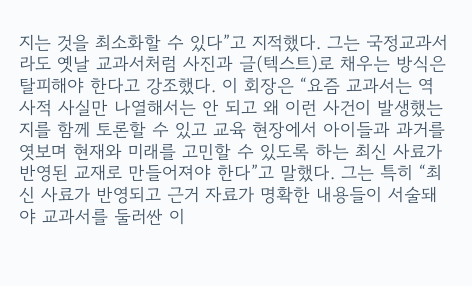지는 것을 최소화할 수 있다”고 지적했다. 그는 국정교과서라도 옛날 교과서처럼 사진과 글(텍스트)로 채우는 방식은 탈피해야 한다고 강조했다. 이 회장은 “요즘 교과서는 역사적 사실만 나열해서는 안 되고 왜 이런 사건이 발생했는지를 함께 토론할 수 있고 교육 현장에서 아이들과 과거를 엿보며 현재와 미래를 고민할 수 있도록 하는 최신 사료가 반영된 교재로 만들어져야 한다”고 말했다. 그는 특히 “최신 사료가 반영되고 근거 자료가 명확한 내용들이 서술돼야 교과서를 둘러싼 이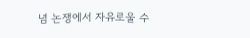념 논쟁에서 자유로울 수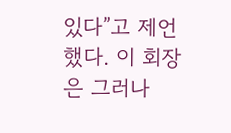있다”고 제언했다. 이 회장은 그러나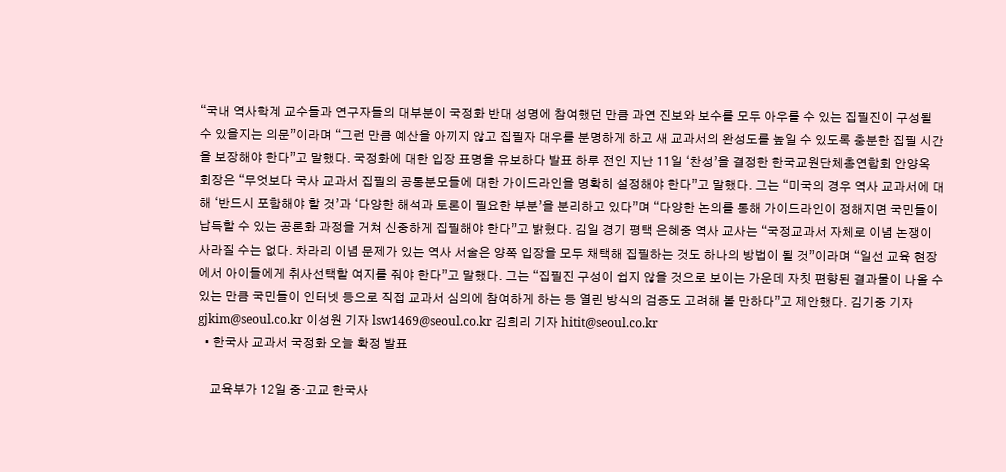“국내 역사학계 교수들과 연구자들의 대부분이 국정화 반대 성명에 참여했던 만큼 과연 진보와 보수를 모두 아우를 수 있는 집필진이 구성될 수 있을지는 의문”이라며 “그런 만큼 예산을 아끼지 않고 집필자 대우를 분명하게 하고 새 교과서의 완성도를 높일 수 있도록 충분한 집필 시간을 보장해야 한다”고 말했다. 국정화에 대한 입장 표명을 유보하다 발표 하루 전인 지난 11일 ‘찬성’을 결정한 한국교원단체총연합회 안양옥 회장은 “무엇보다 국사 교과서 집필의 공통분모들에 대한 가이드라인을 명확히 설정해야 한다”고 말했다. 그는 “미국의 경우 역사 교과서에 대해 ‘반드시 포함해야 할 것’과 ‘다양한 해석과 토론이 필요한 부분’을 분리하고 있다”며 “다양한 논의를 통해 가이드라인이 정해지면 국민들이 납득할 수 있는 공론화 과정을 거쳐 신중하게 집필해야 한다”고 밝혔다. 김일 경기 평택 은혜중 역사 교사는 “국정교과서 자체로 이념 논쟁이 사라질 수는 없다. 차라리 이념 문제가 있는 역사 서술은 양쪽 입장을 모두 채택해 집필하는 것도 하나의 방법이 될 것”이라며 “일선 교육 현장에서 아이들에게 취사선택할 여지를 줘야 한다”고 말했다. 그는 “집필진 구성이 쉽지 않을 것으로 보이는 가운데 자칫 편향된 결과물이 나올 수 있는 만큼 국민들이 인터넷 등으로 직접 교과서 심의에 참여하게 하는 등 열린 방식의 검증도 고려해 볼 만하다”고 제안했다. 김기중 기자 gjkim@seoul.co.kr 이성원 기자 lsw1469@seoul.co.kr 김희리 기자 hitit@seoul.co.kr
  • 한국사 교과서 국정화 오늘 확정 발표

    교육부가 12일 중·고교 한국사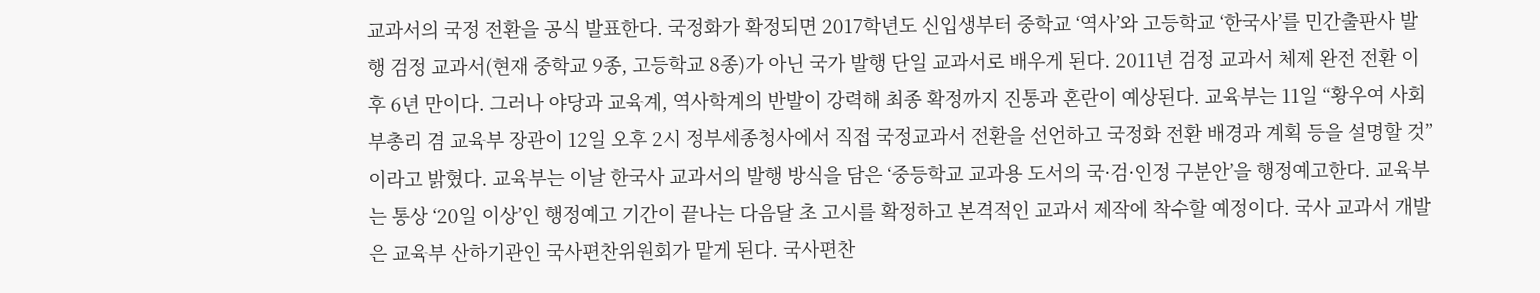교과서의 국정 전환을 공식 발표한다. 국정화가 확정되면 2017학년도 신입생부터 중학교 ‘역사’와 고등학교 ‘한국사’를 민간출판사 발행 검정 교과서(현재 중학교 9종, 고등학교 8종)가 아닌 국가 발행 단일 교과서로 배우게 된다. 2011년 검정 교과서 체제 완전 전환 이후 6년 만이다. 그러나 야당과 교육계, 역사학계의 반발이 강력해 최종 확정까지 진통과 혼란이 예상된다. 교육부는 11일 “황우여 사회부총리 겸 교육부 장관이 12일 오후 2시 정부세종청사에서 직접 국정교과서 전환을 선언하고 국정화 전환 배경과 계획 등을 설명할 것”이라고 밝혔다. 교육부는 이날 한국사 교과서의 발행 방식을 담은 ‘중등학교 교과용 도서의 국·검·인정 구분안’을 행정예고한다. 교육부는 통상 ‘20일 이상’인 행정예고 기간이 끝나는 다음달 초 고시를 확정하고 본격적인 교과서 제작에 착수할 예정이다. 국사 교과서 개발은 교육부 산하기관인 국사편찬위원회가 맡게 된다. 국사편찬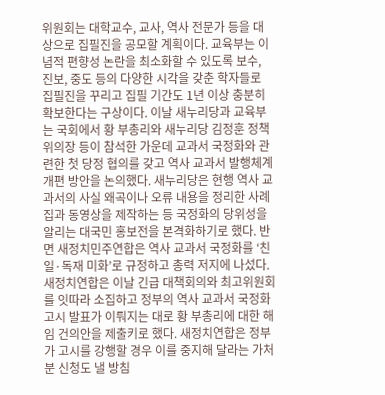위원회는 대학교수, 교사, 역사 전문가 등을 대상으로 집필진을 공모할 계획이다. 교육부는 이념적 편향성 논란을 최소화할 수 있도록 보수, 진보, 중도 등의 다양한 시각을 갖춘 학자들로 집필진을 꾸리고 집필 기간도 1년 이상 충분히 확보한다는 구상이다. 이날 새누리당과 교육부는 국회에서 황 부총리와 새누리당 김정훈 정책위의장 등이 참석한 가운데 교과서 국정화와 관련한 첫 당정 협의를 갖고 역사 교과서 발행체계 개편 방안을 논의했다. 새누리당은 현행 역사 교과서의 사실 왜곡이나 오류 내용을 정리한 사례집과 동영상을 제작하는 등 국정화의 당위성을 알리는 대국민 홍보전을 본격화하기로 했다. 반면 새정치민주연합은 역사 교과서 국정화를 ‘친일·독재 미화’로 규정하고 총력 저지에 나섰다. 새정치연합은 이날 긴급 대책회의와 최고위원회를 잇따라 소집하고 정부의 역사 교과서 국정화 고시 발표가 이뤄지는 대로 황 부총리에 대한 해임 건의안을 제출키로 했다. 새정치연합은 정부가 고시를 강행할 경우 이를 중지해 달라는 가처분 신청도 낼 방침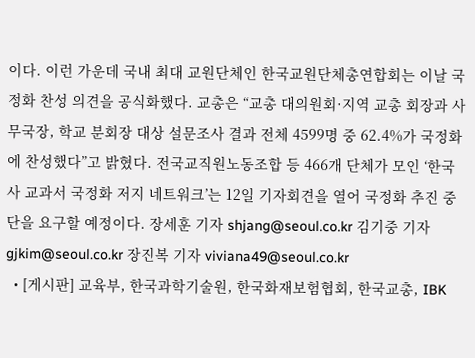이다. 이런 가운데 국내 최대 교원단체인 한국교원단체총연합회는 이날 국정화 찬성 의견을 공식화했다. 교총은 “교총 대의원회·지역 교총 회장과 사무국장, 학교 분회장 대상 설문조사 결과 전체 4599명 중 62.4%가 국정화에 찬성했다”고 밝혔다. 전국교직원노동조합 등 466개 단체가 모인 ‘한국사 교과서 국정화 저지 네트워크’는 12일 기자회견을 열어 국정화 추진 중단을 요구할 예정이다. 장세훈 기자 shjang@seoul.co.kr 김기중 기자 gjkim@seoul.co.kr 장진복 기자 viviana49@seoul.co.kr
  • [게시판] 교육부, 한국과학기술원, 한국화재보험협회, 한국교총, IBK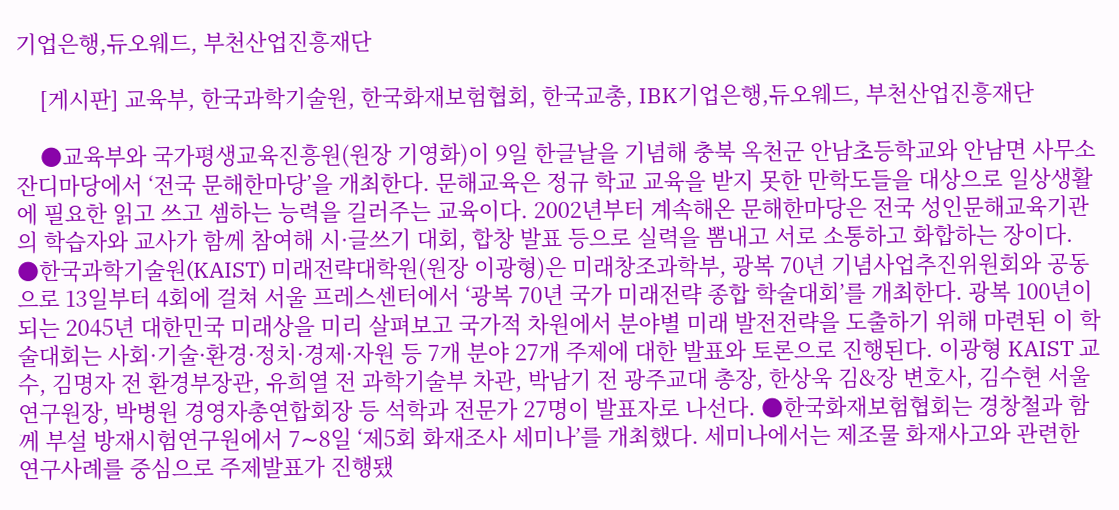기업은행,듀오웨드, 부천산업진흥재단

    [게시판] 교육부, 한국과학기술원, 한국화재보험협회, 한국교총, IBK기업은행,듀오웨드, 부천산업진흥재단

    ●교육부와 국가평생교육진흥원(원장 기영화)이 9일 한글날을 기념해 충북 옥천군 안남초등학교와 안남면 사무소 잔디마당에서 ‘전국 문해한마당’을 개최한다. 문해교육은 정규 학교 교육을 받지 못한 만학도들을 대상으로 일상생활에 필요한 읽고 쓰고 셈하는 능력을 길러주는 교육이다. 2002년부터 계속해온 문해한마당은 전국 성인문해교육기관의 학습자와 교사가 함께 참여해 시·글쓰기 대회, 합창 발표 등으로 실력을 뽐내고 서로 소통하고 화합하는 장이다. ●한국과학기술원(KAIST) 미래전략대학원(원장 이광형)은 미래창조과학부, 광복 70년 기념사업추진위원회와 공동으로 13일부터 4회에 걸쳐 서울 프레스센터에서 ‘광복 70년 국가 미래전략 종합 학술대회’를 개최한다. 광복 100년이 되는 2045년 대한민국 미래상을 미리 살펴보고 국가적 차원에서 분야별 미래 발전전략을 도출하기 위해 마련된 이 학술대회는 사회·기술·환경·정치·경제·자원 등 7개 분야 27개 주제에 대한 발표와 토론으로 진행된다. 이광형 KAIST 교수, 김명자 전 환경부장관, 유희열 전 과학기술부 차관, 박남기 전 광주교대 총장, 한상욱 김&장 변호사, 김수현 서울연구원장, 박병원 경영자총연합회장 등 석학과 전문가 27명이 발표자로 나선다. ●한국화재보험협회는 경창철과 함께 부설 방재시험연구원에서 7∼8일 ‘제5회 화재조사 세미나’를 개최했다. 세미나에서는 제조물 화재사고와 관련한 연구사례를 중심으로 주제발표가 진행됐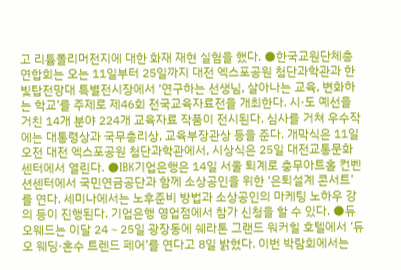고 리튬폴리머전지에 대한 화재 재현 실험을 했다. ●한국교원단체총연합회는 오는 11일부터 25일까지 대전 엑스포공원 첨단과학관과 한빛탑전망대 특별전시장에서 ‘연구하는 선생님, 살아나는 교육, 변화하는 학교’를 주제로 제46회 전국교육자료전을 개최한다. 시·도 예선을 거친 14개 분야 224개 교육자료 작품이 전시된다. 심사를 거쳐 우수작에는 대통령상과 국무총리상, 교육부장관상 등을 준다. 개막식은 11일 오전 대전 엑스포공원 첨단과학관에서, 시상식은 25일 대전교통문화센터에서 열린다. ●IBK기업은행은 14일 서울 퇴계로 충무아트홀 컨벤션센터에서 국민연금공단과 함께 소상공인을 위한 ‘은퇴설계 콘서트’를 연다. 세미나에서는 노후준비 방법과 소상공인의 마케팅 노하우 강의 등이 진행된다. 기업은행 영업점에서 참가 신청을 할 수 있다. ●듀오웨드는 이달 24∼25일 광장동에 쉐라톤 그랜드 워커힐 호텔에서 ‘듀오 웨딩·혼수 트렌드 페어’를 연다고 8일 밝혔다. 이번 박람회에서는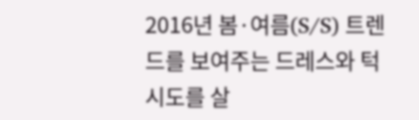2016년 봄·여름(S/S) 트렌드를 보여주는 드레스와 턱시도를 살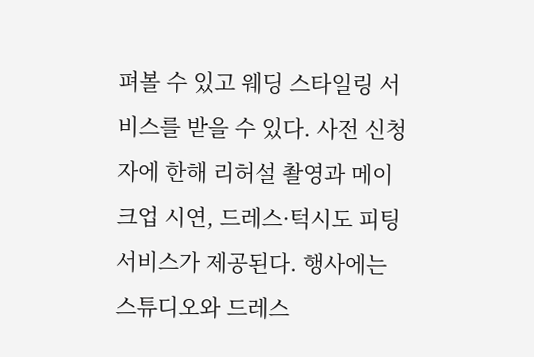펴볼 수 있고 웨딩 스타일링 서비스를 받을 수 있다. 사전 신청자에 한해 리허설 촬영과 메이크업 시연, 드레스·턱시도 피팅 서비스가 제공된다. 행사에는 스튜디오와 드레스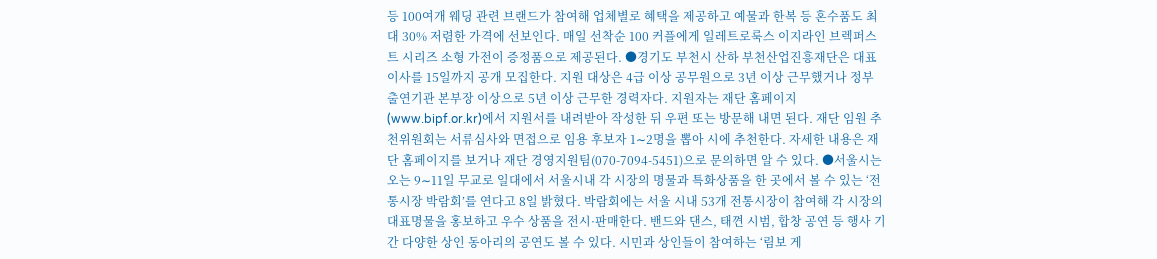등 100여개 웨딩 관련 브랜드가 참여해 업체별로 혜택을 제공하고 예물과 한복 등 혼수품도 최대 30% 저렴한 가격에 선보인다. 매일 선착순 100 커플에게 일레트로룩스 이지라인 브렉퍼스트 시리즈 소형 가전이 증정품으로 제공된다. ●경기도 부천시 산하 부천산업진흥재단은 대표이사를 15일까지 공개 모집한다. 지원 대상은 4급 이상 공무원으로 3년 이상 근무했거나 정부 출연기관 본부장 이상으로 5년 이상 근무한 경력자다. 지원자는 재단 홈페이지(www.bipf.or.kr)에서 지원서를 내려받아 작성한 뒤 우편 또는 방문해 내면 된다. 재단 임원 추천위원회는 서류심사와 면접으로 임용 후보자 1∼2명을 뽑아 시에 추천한다. 자세한 내용은 재단 홈페이지를 보거나 재단 경영지원팀(070-7094-5451)으로 문의하면 알 수 있다. ●서울시는 오는 9∼11일 무교로 일대에서 서울시내 각 시장의 명물과 특화상품을 한 곳에서 볼 수 있는 ‘전통시장 박람회’를 연다고 8일 밝혔다. 박람회에는 서울 시내 53개 전통시장이 참여해 각 시장의 대표명물을 홍보하고 우수 상품을 전시·판매한다. 밴드와 댄스, 태껸 시범, 합창 공연 등 행사 기간 다양한 상인 동아리의 공연도 볼 수 있다. 시민과 상인들이 참여하는 ‘림보 게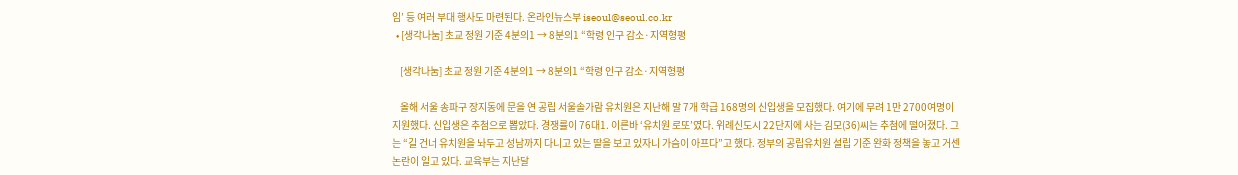임’ 등 여러 부대 행사도 마련된다. 온라인뉴스부 iseoul@seoul.co.kr
  • [생각나눔] 초교 정원 기준 4분의1 → 8분의1 “학령 인구 감소·지역형평

    [생각나눔] 초교 정원 기준 4분의1 → 8분의1 “학령 인구 감소·지역형평

    올해 서울 송파구 장지동에 문을 연 공립 서울솔가람 유치원은 지난해 말 7개 학급 168명의 신입생을 모집했다. 여기에 무려 1만 2700여명이 지원했다. 신입생은 추첨으로 뽑았다. 경쟁률이 76대1. 이른바 ‘유치원 로또’였다. 위례신도시 22단지에 사는 김모(36)씨는 추첨에 떨어졌다. 그는 “길 건너 유치원을 놔두고 성남까지 다니고 있는 딸을 보고 있자니 가슴이 아프다”고 했다. 정부의 공립유치원 설립 기준 완화 정책을 놓고 거센 논란이 일고 있다. 교육부는 지난달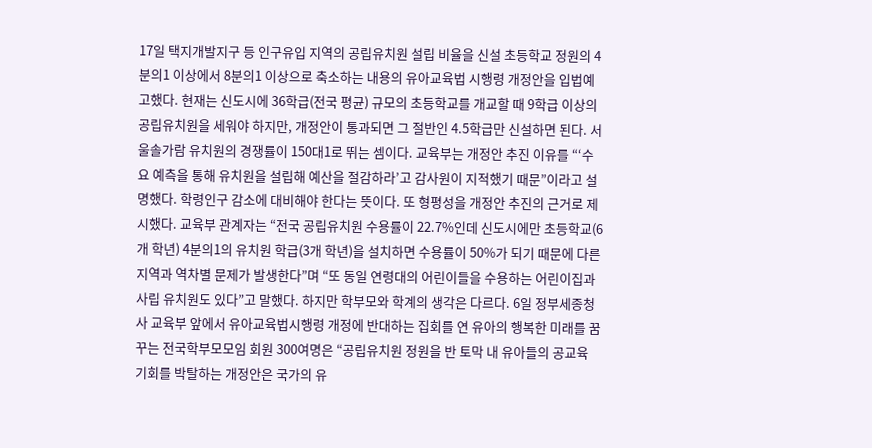17일 택지개발지구 등 인구유입 지역의 공립유치원 설립 비율을 신설 초등학교 정원의 4분의1 이상에서 8분의1 이상으로 축소하는 내용의 유아교육법 시행령 개정안을 입법예고했다. 현재는 신도시에 36학급(전국 평균) 규모의 초등학교를 개교할 때 9학급 이상의 공립유치원을 세워야 하지만, 개정안이 통과되면 그 절반인 4.5학급만 신설하면 된다. 서울솔가람 유치원의 경쟁률이 150대1로 뛰는 셈이다. 교육부는 개정안 추진 이유를 “‘수요 예측을 통해 유치원을 설립해 예산을 절감하라’고 감사원이 지적했기 때문”이라고 설명했다. 학령인구 감소에 대비해야 한다는 뜻이다. 또 형평성을 개정안 추진의 근거로 제시했다. 교육부 관계자는 “전국 공립유치원 수용률이 22.7%인데 신도시에만 초등학교(6개 학년) 4분의1의 유치원 학급(3개 학년)을 설치하면 수용률이 50%가 되기 때문에 다른 지역과 역차별 문제가 발생한다”며 “또 동일 연령대의 어린이들을 수용하는 어린이집과 사립 유치원도 있다”고 말했다. 하지만 학부모와 학계의 생각은 다르다. 6일 정부세종청사 교육부 앞에서 유아교육법시행령 개정에 반대하는 집회를 연 유아의 행복한 미래를 꿈꾸는 전국학부모모임 회원 300여명은 “공립유치원 정원을 반 토막 내 유아들의 공교육 기회를 박탈하는 개정안은 국가의 유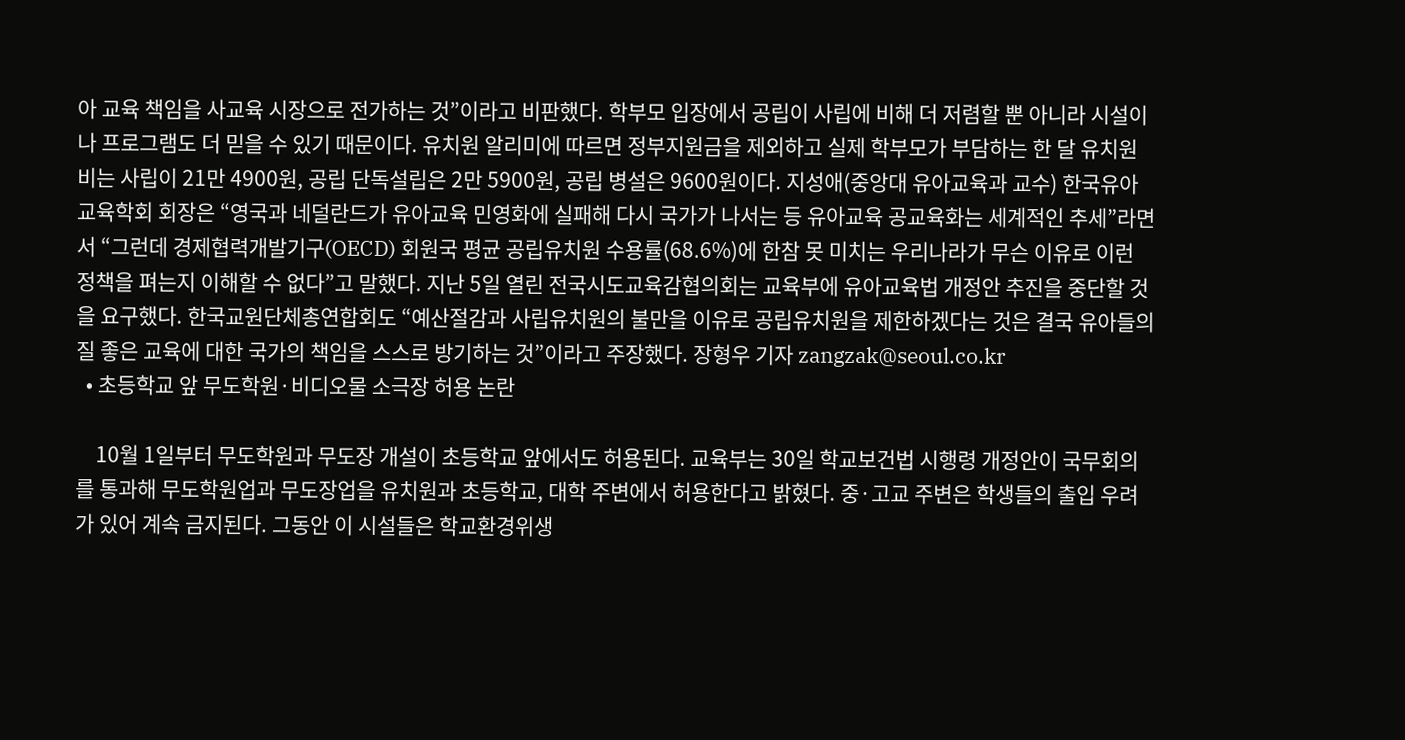아 교육 책임을 사교육 시장으로 전가하는 것”이라고 비판했다. 학부모 입장에서 공립이 사립에 비해 더 저렴할 뿐 아니라 시설이나 프로그램도 더 믿을 수 있기 때문이다. 유치원 알리미에 따르면 정부지원금을 제외하고 실제 학부모가 부담하는 한 달 유치원비는 사립이 21만 4900원, 공립 단독설립은 2만 5900원, 공립 병설은 9600원이다. 지성애(중앙대 유아교육과 교수) 한국유아교육학회 회장은 “영국과 네덜란드가 유아교육 민영화에 실패해 다시 국가가 나서는 등 유아교육 공교육화는 세계적인 추세”라면서 “그런데 경제협력개발기구(OECD) 회원국 평균 공립유치원 수용률(68.6%)에 한참 못 미치는 우리나라가 무슨 이유로 이런 정책을 펴는지 이해할 수 없다”고 말했다. 지난 5일 열린 전국시도교육감협의회는 교육부에 유아교육법 개정안 추진을 중단할 것을 요구했다. 한국교원단체총연합회도 “예산절감과 사립유치원의 불만을 이유로 공립유치원을 제한하겠다는 것은 결국 유아들의 질 좋은 교육에 대한 국가의 책임을 스스로 방기하는 것”이라고 주장했다. 장형우 기자 zangzak@seoul.co.kr
  • 초등학교 앞 무도학원·비디오물 소극장 허용 논란

    10월 1일부터 무도학원과 무도장 개설이 초등학교 앞에서도 허용된다. 교육부는 30일 학교보건법 시행령 개정안이 국무회의를 통과해 무도학원업과 무도장업을 유치원과 초등학교, 대학 주변에서 허용한다고 밝혔다. 중·고교 주변은 학생들의 출입 우려가 있어 계속 금지된다. 그동안 이 시설들은 학교환경위생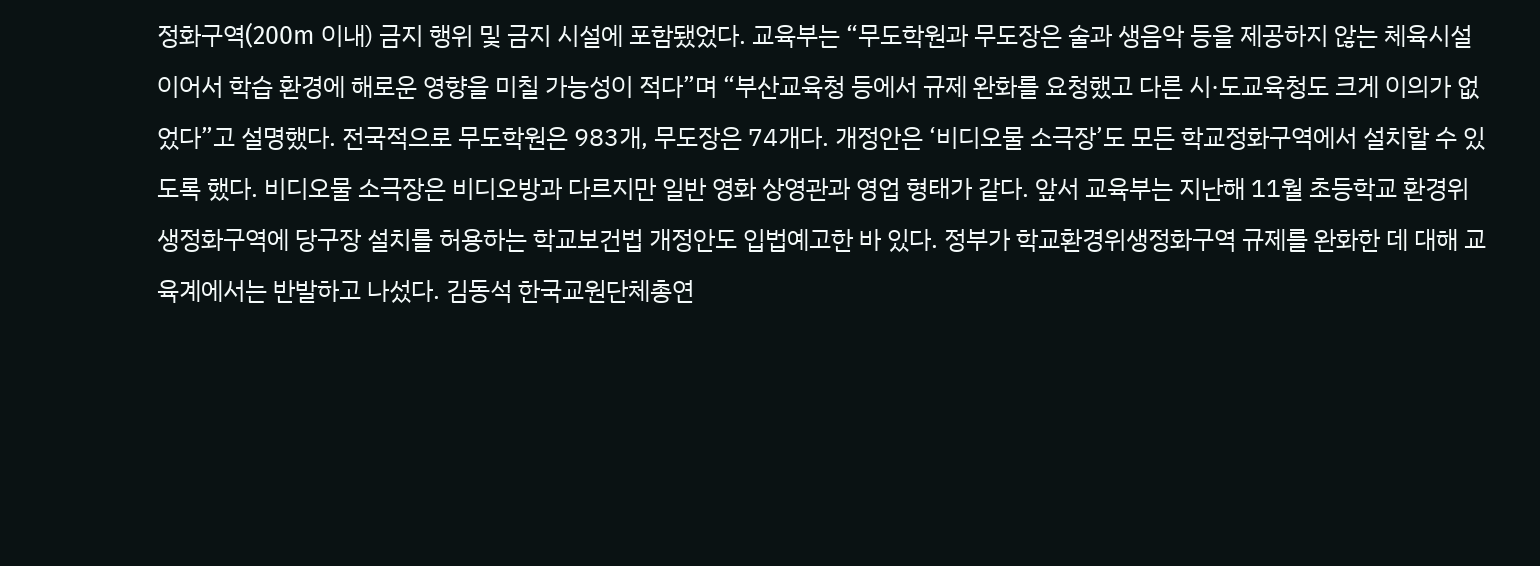정화구역(200m 이내) 금지 행위 및 금지 시설에 포함됐었다. 교육부는 “무도학원과 무도장은 술과 생음악 등을 제공하지 않는 체육시설이어서 학습 환경에 해로운 영향을 미칠 가능성이 적다”며 “부산교육청 등에서 규제 완화를 요청했고 다른 시·도교육청도 크게 이의가 없었다”고 설명했다. 전국적으로 무도학원은 983개, 무도장은 74개다. 개정안은 ‘비디오물 소극장’도 모든 학교정화구역에서 설치할 수 있도록 했다. 비디오물 소극장은 비디오방과 다르지만 일반 영화 상영관과 영업 형태가 같다. 앞서 교육부는 지난해 11월 초등학교 환경위생정화구역에 당구장 설치를 허용하는 학교보건법 개정안도 입법예고한 바 있다. 정부가 학교환경위생정화구역 규제를 완화한 데 대해 교육계에서는 반발하고 나섰다. 김동석 한국교원단체총연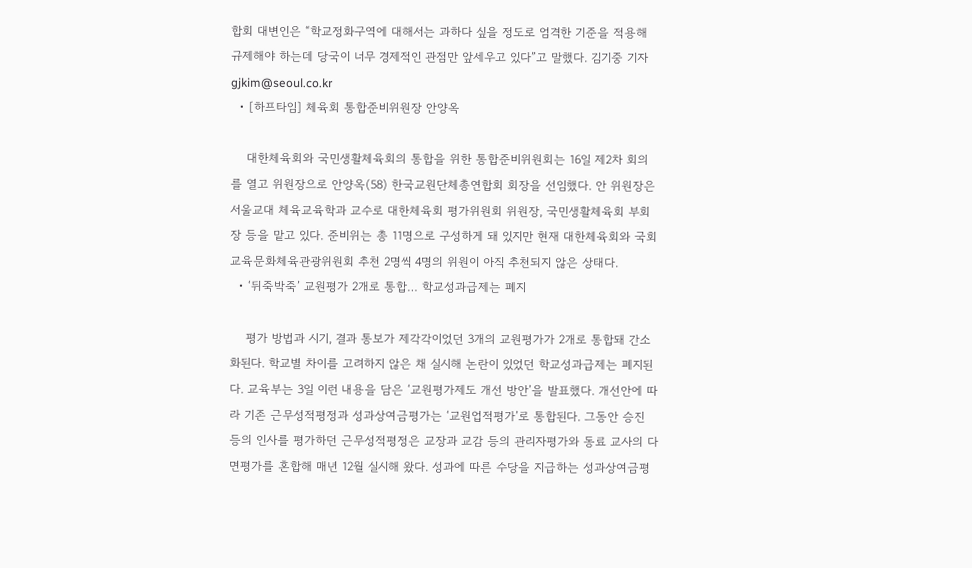합회 대변인은 “학교정화구역에 대해서는 과하다 싶을 정도로 엄격한 기준을 적용해 규제해야 하는데 당국이 너무 경제적인 관점만 앞세우고 있다”고 말했다. 김기중 기자 gjkim@seoul.co.kr
  • [하프타임] 체육회 통합준비위원장 안양옥

    대한체육회와 국민생활체육회의 통합을 위한 통합준비위원회는 16일 제2차 회의를 열고 위원장으로 안양옥(58) 한국교원단체총연합회 회장을 선임했다. 안 위원장은 서울교대 체육교육학과 교수로 대한체육회 평가위원회 위원장, 국민생활체육회 부회장 등을 맡고 있다. 준비위는 총 11명으로 구성하게 돼 있지만 현재 대한체육회와 국회 교육문화체육관광위원회 추천 2명씩 4명의 위원이 아직 추천되지 않은 상태다.
  • ‘뒤죽박죽’ 교원평가 2개로 통합… 학교성과급제는 폐지

    평가 방법과 시기, 결과 통보가 제각각이었던 3개의 교원평가가 2개로 통합돼 간소화된다. 학교별 차이를 고려하지 않은 채 실시해 논란이 있었던 학교성과급제는 폐지된다. 교육부는 3일 이런 내용을 담은 ‘교원평가제도 개선 방안’을 발표했다. 개선안에 따라 기존 근무성적평정과 성과상여금평가는 ‘교원업적평가’로 통합된다. 그동안 승진 등의 인사를 평가하던 근무성적평정은 교장과 교감 등의 관리자평가와 동료 교사의 다면평가를 혼합해 매년 12월 실시해 왔다. 성과에 따른 수당을 지급하는 성과상여금평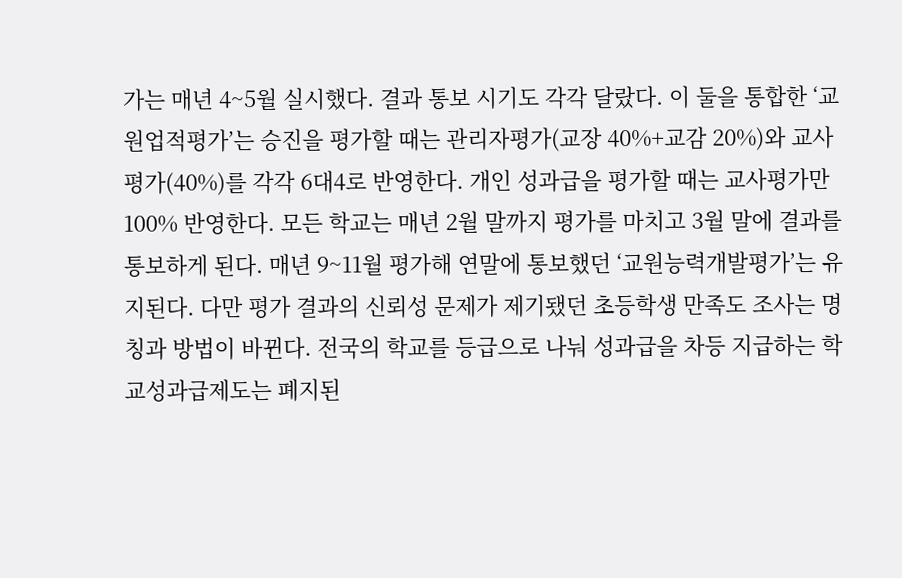가는 매년 4~5월 실시했다. 결과 통보 시기도 각각 달랐다. 이 둘을 통합한 ‘교원업적평가’는 승진을 평가할 때는 관리자평가(교장 40%+교감 20%)와 교사평가(40%)를 각각 6대4로 반영한다. 개인 성과급을 평가할 때는 교사평가만 100% 반영한다. 모든 학교는 매년 2월 말까지 평가를 마치고 3월 말에 결과를 통보하게 된다. 매년 9~11월 평가해 연말에 통보했던 ‘교원능력개발평가’는 유지된다. 다만 평가 결과의 신뢰성 문제가 제기됐던 초등학생 만족도 조사는 명칭과 방법이 바뀐다. 전국의 학교를 등급으로 나눠 성과급을 차등 지급하는 학교성과급제도는 폐지된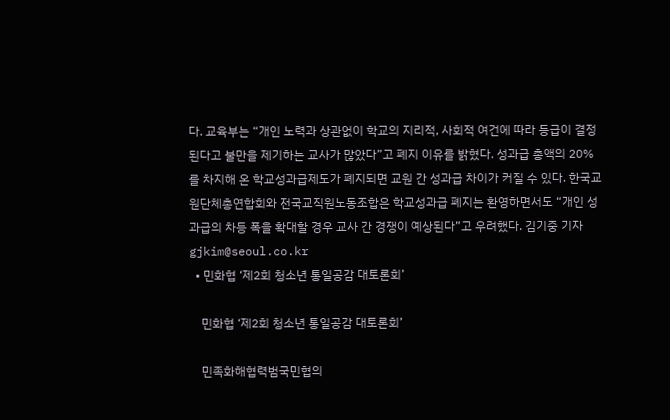다. 교육부는 “개인 노력과 상관없이 학교의 지리적, 사회적 여건에 따라 등급이 결정된다고 불만을 제기하는 교사가 많았다”고 폐지 이유를 밝혔다. 성과급 총액의 20%를 차지해 온 학교성과급제도가 폐지되면 교원 간 성과급 차이가 커질 수 있다. 한국교원단체총연합회와 전국교직원노동조합은 학교성과급 폐지는 환영하면서도 “개인 성과급의 차등 폭을 확대할 경우 교사 간 경쟁이 예상된다”고 우려했다. 김기중 기자 gjkim@seoul.co.kr
  • 민화협 ‘제2회 청소년 통일공감 대토론회’

    민화협 ‘제2회 청소년 통일공감 대토론회’

    민족화해협력범국민협의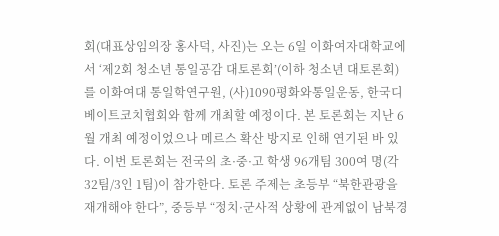회(대표상임의장 홍사덕, 사진)는 오는 6일 이화여자대학교에서 ‘제2회 청소년 통일공감 대토론회’(이하 청소년 대토론회)를 이화여대 통일학연구원, (사)1090평화와통일운동, 한국디베이트코치협회와 함께 개최할 예정이다. 본 토론회는 지난 6월 개최 예정이었으나 메르스 확산 방지로 인해 연기된 바 있다. 이번 토론회는 전국의 초·중·고 학생 96개팀 300여 명(각 32팀/3인 1팀)이 참가한다. 토론 주제는 초등부 “북한관광을 재개해야 한다”, 중등부 “정치·군사적 상황에 관계없이 남북경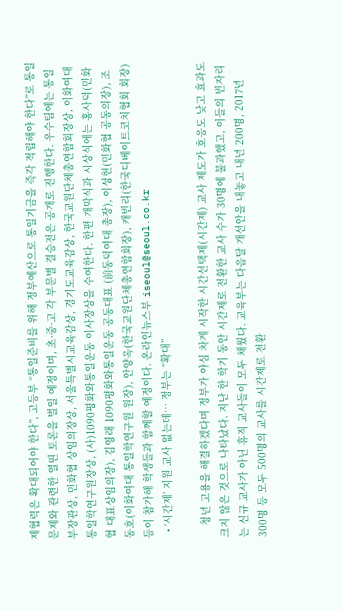제협력은 확대되어야 한다”, 고등부 “통일준비를 위해 정부예산으로 통일기금을 즉각 적립해야 한다”로 통일문제와 관련한 열띤 토론을 벌일 예정이며, 초·중·고 각 부문별 결승전은 공개로 진행한다. 우수팀에는 통일부장관상, 민화협 상임의장상, 서울특별시교육감상, 경기도교육감상, 한국교원단체총연합회장상, 이화여대 통일학연구원장상, (사)1090평화와통일운동 이사장상을 수여한다. 한편 개막식과 시상식에는 홍사덕(민화협 대표상임의장), 김영래 1090평화와통일운동 공동대표 (前동덕여대 총장), 이성헌(민화협 공동의장), 조동호(이화여대 통일학연구원 원장), 안양옥(한국교원단체총연합회장), 캐빈리(한국디베이트코치협회 회장) 등이 참가해 학생들과 함께할 예정이다. 온라인뉴스부 iseoul@seoul.co.kr
  • ‘시간제’ 지원 교사 없는데… 정부는 “확대”

    청년 고용을 해결하겠다며 정부가 야심 차게 시작한 시간선택제(시간제) 교사 제도가 호응도 낮고 효과도 크지 않은 것으로 나타났다. 지난 한 학기 동안 시간제로 전환한 교사 수가 30명에 불과했고, 이들의 빈자리는 신규 교사가 아닌 휴직 교사들이 모두 채웠다. 교육부는 다음달 개선안을 내놓고 내년 200명, 2017년 300명 등 모두 500명의 교사를 시간제로 전환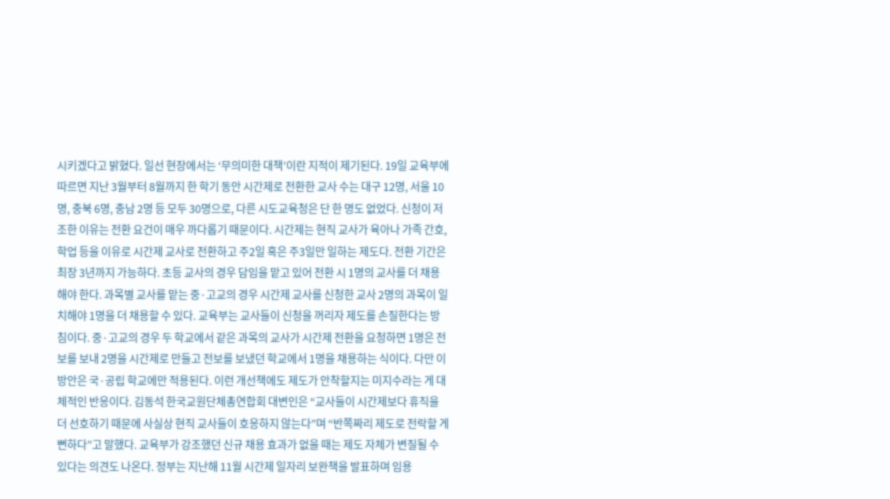시키겠다고 밝혔다. 일선 현장에서는 ‘무의미한 대책’이란 지적이 제기된다. 19일 교육부에 따르면 지난 3월부터 8월까지 한 학기 동안 시간제로 전환한 교사 수는 대구 12명, 서울 10명, 충북 6명, 충남 2명 등 모두 30명으로, 다른 시도교육청은 단 한 명도 없었다. 신청이 저조한 이유는 전환 요건이 매우 까다롭기 때문이다. 시간제는 현직 교사가 육아나 가족 간호, 학업 등을 이유로 시간제 교사로 전환하고 주2일 혹은 주3일만 일하는 제도다. 전환 기간은 최장 3년까지 가능하다. 초등 교사의 경우 담임을 맡고 있어 전환 시 1명의 교사를 더 채용해야 한다. 과목별 교사를 맡는 중·고교의 경우 시간제 교사를 신청한 교사 2명의 과목이 일치해야 1명을 더 채용할 수 있다. 교육부는 교사들이 신청을 꺼리자 제도를 손질한다는 방침이다. 중·고교의 경우 두 학교에서 같은 과목의 교사가 시간제 전환을 요청하면 1명은 전보를 보내 2명을 시간제로 만들고 전보를 보냈던 학교에서 1명을 채용하는 식이다. 다만 이 방안은 국·공립 학교에만 적용된다. 이런 개선책에도 제도가 안착할지는 미지수라는 게 대체적인 반응이다. 김동석 한국교원단체총연합회 대변인은 “교사들이 시간제보다 휴직을 더 선호하기 때문에 사실상 현직 교사들이 호응하지 않는다”며 “반쪽짜리 제도로 전락할 게 뻔하다”고 말했다. 교육부가 강조했던 신규 채용 효과가 없을 때는 제도 자체가 변질될 수 있다는 의견도 나온다. 정부는 지난해 11월 시간제 일자리 보완책을 발표하며 임용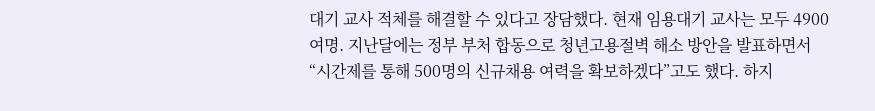대기 교사 적체를 해결할 수 있다고 장담했다. 현재 임용대기 교사는 모두 4900여명. 지난달에는 정부 부처 합동으로 청년고용절벽 해소 방안을 발표하면서 “시간제를 통해 500명의 신규채용 여력을 확보하겠다”고도 했다. 하지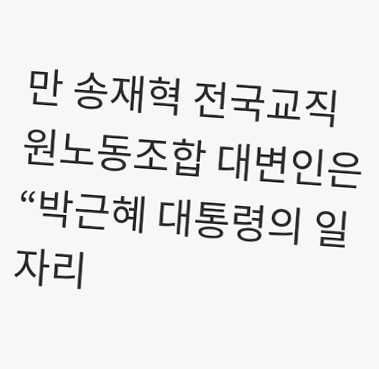만 송재혁 전국교직원노동조합 대변인은 “박근혜 대통령의 일자리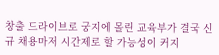창출 드라이브로 궁지에 몰린 교육부가 결국 신규 채용마저 시간제로 할 가능성이 커지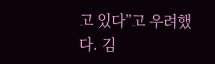고 있다”고 우려했다. 김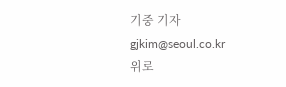기중 기자 gjkim@seoul.co.kr
위로